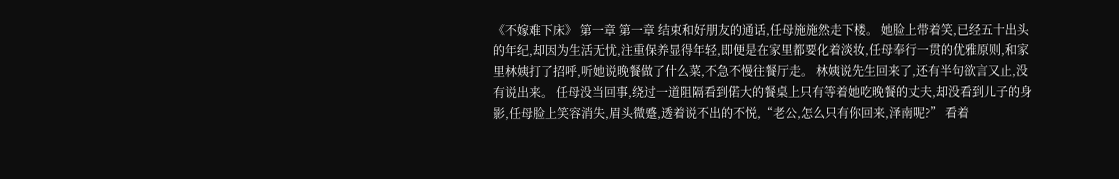《不嫁难下床》 第一章 第一章 结束和好朋友的通话,任母施施然走下楼。 她脸上带着笑,已经五十出头的年纪,却因为生活无忧,注重保养显得年轻,即便是在家里都要化着淡妆,任母奉行一贯的优雅原则,和家里林姨打了招呼,听她说晚餐做了什么菜,不急不慢往餐厅走。 林姨说先生回来了,还有半句欲言又止,没有说出来。 任母没当回事,绕过一道阻隔看到偌大的餐桌上只有等着她吃晚餐的丈夫,却没看到儿子的身影,任母脸上笑容消失,眉头微蹙,透着说不出的不悦,“老公,怎么只有你回来,泽南呢?” 看着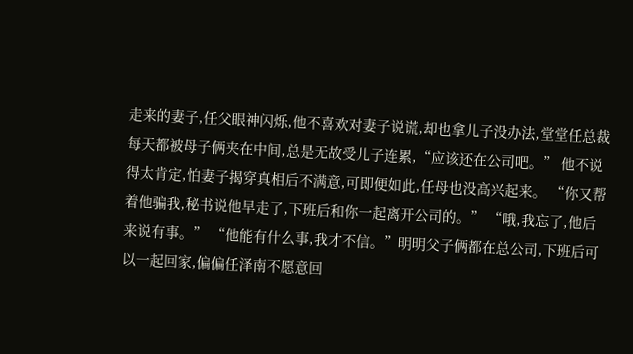走来的妻子,任父眼神闪烁,他不喜欢对妻子说谎,却也拿儿子没办法,堂堂任总裁每天都被母子俩夹在中间,总是无故受儿子连累,“应该还在公司吧。” 他不说得太肯定,怕妻子揭穿真相后不满意,可即便如此,任母也没高兴起来。 “你又帮着他骗我,秘书说他早走了,下班后和你一起离开公司的。” “哦,我忘了,他后来说有事。” “他能有什么事,我才不信。”明明父子俩都在总公司,下班后可以一起回家,偏偏任泽南不愿意回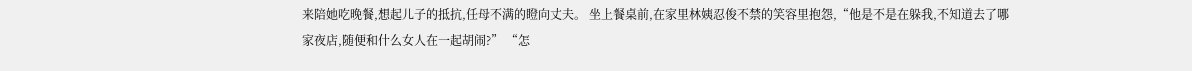来陪她吃晚餐,想起儿子的抵抗,任母不满的瞪向丈夫。 坐上餐桌前,在家里林姨忍俊不禁的笑容里抱怨,“他是不是在躲我,不知道去了哪家夜店,随便和什么女人在一起胡闹?” “怎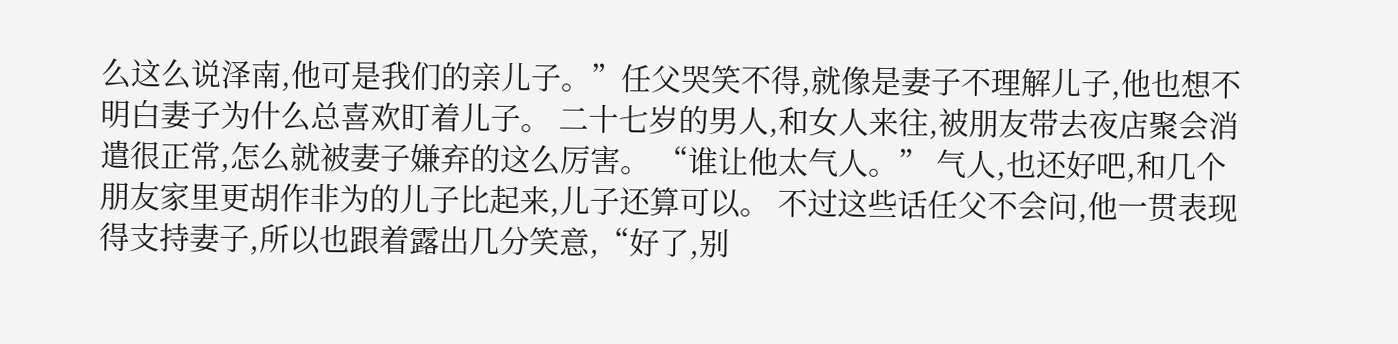么这么说泽南,他可是我们的亲儿子。”任父哭笑不得,就像是妻子不理解儿子,他也想不明白妻子为什么总喜欢盯着儿子。 二十七岁的男人,和女人来往,被朋友带去夜店聚会消遣很正常,怎么就被妻子嫌弃的这么厉害。 “谁让他太气人。” 气人,也还好吧,和几个朋友家里更胡作非为的儿子比起来,儿子还算可以。 不过这些话任父不会问,他一贯表现得支持妻子,所以也跟着露出几分笑意,“好了,别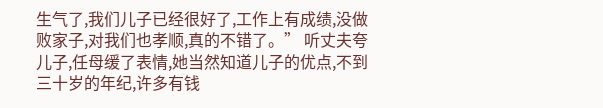生气了,我们儿子已经很好了,工作上有成绩,没做败家子,对我们也孝顺,真的不错了。” 听丈夫夸儿子,任母缓了表情,她当然知道儿子的优点,不到三十岁的年纪,许多有钱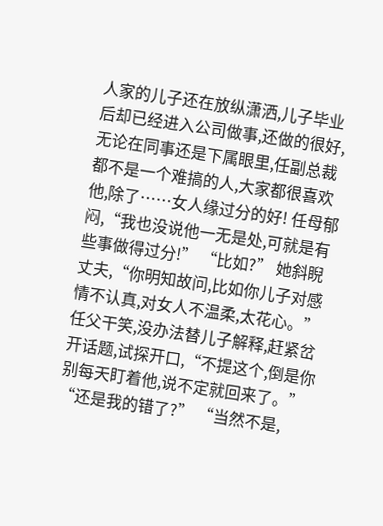人家的儿子还在放纵潇洒,儿子毕业后却已经进入公司做事,还做的很好,无论在同事还是下属眼里,任副总裁都不是一个难搞的人,大家都很喜欢他,除了……女人缘过分的好! 任母郁闷,“我也没说他一无是处,可就是有些事做得过分!” “比如?” 她斜睨丈夫,“你明知故问,比如你儿子对感情不认真,对女人不温柔,太花心。” 任父干笑,没办法替儿子解释,赶紧岔开话题,试探开口,“不提这个,倒是你别每天盯着他,说不定就回来了。” “还是我的错了?” “当然不是,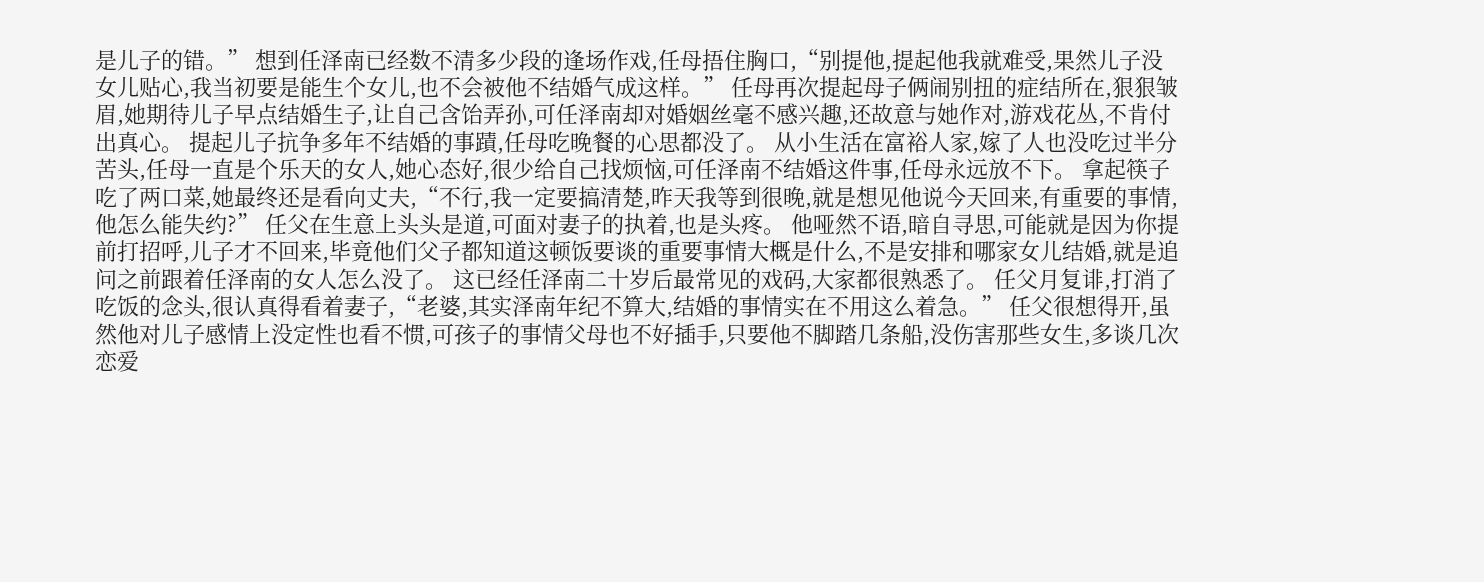是儿子的错。” 想到任泽南已经数不清多少段的逢场作戏,任母捂住胸口,“别提他,提起他我就难受,果然儿子没女儿贴心,我当初要是能生个女儿,也不会被他不结婚气成这样。” 任母再次提起母子俩闹别扭的症结所在,狠狠皱眉,她期待儿子早点结婚生子,让自己含饴弄孙,可任泽南却对婚姻丝毫不感兴趣,还故意与她作对,游戏花丛,不肯付出真心。 提起儿子抗争多年不结婚的事蹟,任母吃晚餐的心思都没了。 从小生活在富裕人家,嫁了人也没吃过半分苦头,任母一直是个乐天的女人,她心态好,很少给自己找烦恼,可任泽南不结婚这件事,任母永远放不下。 拿起筷子吃了两口菜,她最终还是看向丈夫,“不行,我一定要搞清楚,昨天我等到很晚,就是想见他说今天回来,有重要的事情,他怎么能失约?” 任父在生意上头头是道,可面对妻子的执着,也是头疼。 他哑然不语,暗自寻思,可能就是因为你提前打招呼,儿子才不回来,毕竟他们父子都知道这顿饭要谈的重要事情大概是什么,不是安排和哪家女儿结婚,就是追问之前跟着任泽南的女人怎么没了。 这已经任泽南二十岁后最常见的戏码,大家都很熟悉了。 任父月复诽,打消了吃饭的念头,很认真得看着妻子,“老婆,其实泽南年纪不算大,结婚的事情实在不用这么着急。” 任父很想得开,虽然他对儿子感情上没定性也看不惯,可孩子的事情父母也不好插手,只要他不脚踏几条船,没伤害那些女生,多谈几次恋爱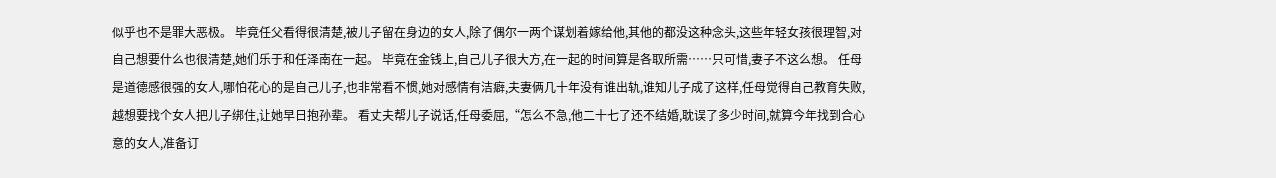似乎也不是罪大恶极。 毕竟任父看得很清楚,被儿子留在身边的女人,除了偶尔一两个谋划着嫁给他,其他的都没这种念头,这些年轻女孩很理智,对自己想要什么也很清楚,她们乐于和任泽南在一起。 毕竟在金钱上,自己儿子很大方,在一起的时间算是各取所需……只可惜,妻子不这么想。 任母是道德感很强的女人,哪怕花心的是自己儿子,也非常看不惯,她对感情有洁癖,夫妻俩几十年没有谁出轨,谁知儿子成了这样,任母觉得自己教育失败,越想要找个女人把儿子绑住,让她早日抱孙辈。 看丈夫帮儿子说话,任母委屈,“怎么不急,他二十七了还不结婚,耽误了多少时间,就算今年找到合心意的女人,准备订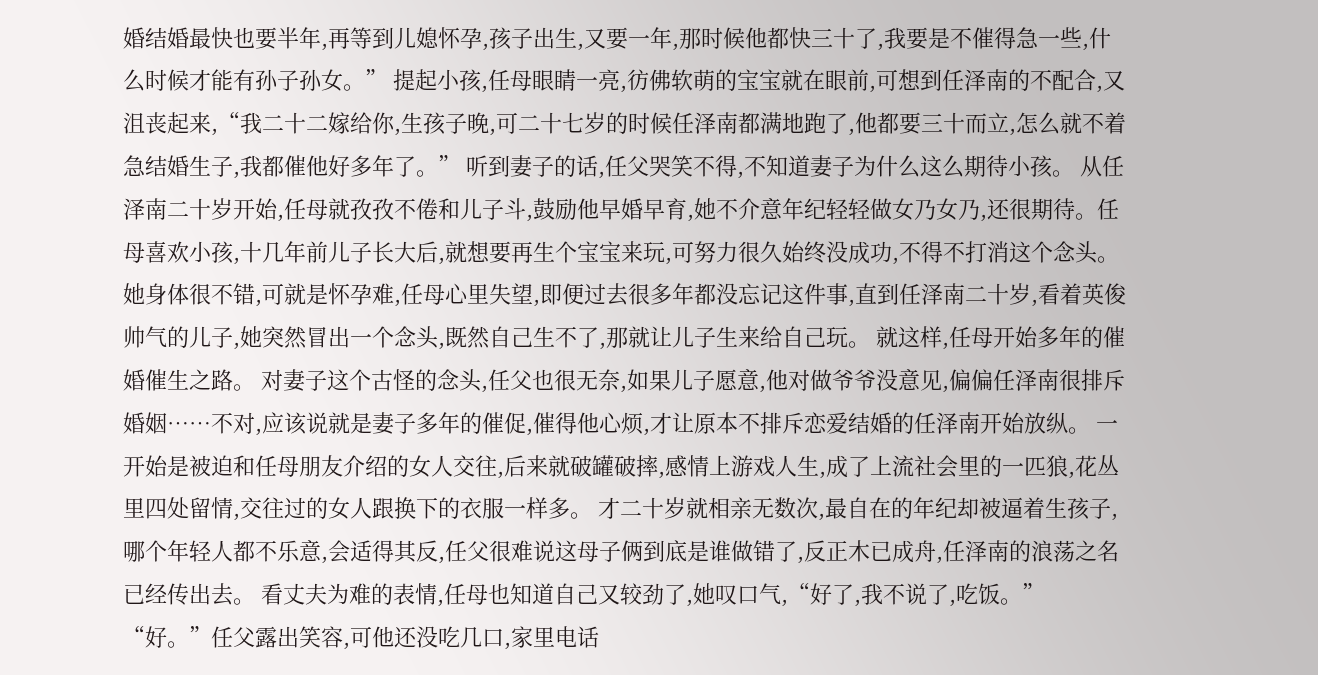婚结婚最快也要半年,再等到儿媳怀孕,孩子出生,又要一年,那时候他都快三十了,我要是不催得急一些,什么时候才能有孙子孙女。” 提起小孩,任母眼睛一亮,彷佛软萌的宝宝就在眼前,可想到任泽南的不配合,又沮丧起来,“我二十二嫁给你,生孩子晚,可二十七岁的时候任泽南都满地跑了,他都要三十而立,怎么就不着急结婚生子,我都催他好多年了。” 听到妻子的话,任父哭笑不得,不知道妻子为什么这么期待小孩。 从任泽南二十岁开始,任母就孜孜不倦和儿子斗,鼓励他早婚早育,她不介意年纪轻轻做女乃女乃,还很期待。任母喜欢小孩,十几年前儿子长大后,就想要再生个宝宝来玩,可努力很久始终没成功,不得不打消这个念头。 她身体很不错,可就是怀孕难,任母心里失望,即便过去很多年都没忘记这件事,直到任泽南二十岁,看着英俊帅气的儿子,她突然冒出一个念头,既然自己生不了,那就让儿子生来给自己玩。 就这样,任母开始多年的催婚催生之路。 对妻子这个古怪的念头,任父也很无奈,如果儿子愿意,他对做爷爷没意见,偏偏任泽南很排斥婚姻……不对,应该说就是妻子多年的催促,催得他心烦,才让原本不排斥恋爱结婚的任泽南开始放纵。 一开始是被迫和任母朋友介绍的女人交往,后来就破罐破摔,感情上游戏人生,成了上流社会里的一匹狼,花丛里四处留情,交往过的女人跟换下的衣服一样多。 才二十岁就相亲无数次,最自在的年纪却被逼着生孩子,哪个年轻人都不乐意,会适得其反,任父很难说这母子俩到底是谁做错了,反正木已成舟,任泽南的浪荡之名已经传出去。 看丈夫为难的表情,任母也知道自己又较劲了,她叹口气,“好了,我不说了,吃饭。” “好。”任父露出笑容,可他还没吃几口,家里电话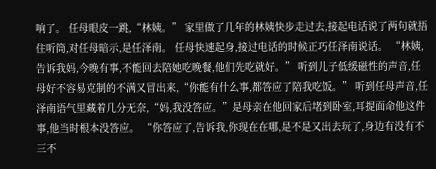响了。 任母眼皮一跳,“林姨。” 家里做了几年的林姨快步走过去,接起电话说了两句就捂住听筒,对任母暗示,是任泽南。 任母快速起身,接过电话的时候正巧任泽南说话。 “林姨,告诉我妈,今晚有事,不能回去陪她吃晚餐,他们先吃就好。” 听到儿子低缓磁性的声音,任母好不容易克制的不满又冒出来,“你能有什么事,都答应了陪我吃饭。” 听到任母声音,任泽南语气里藏着几分无奈,“妈,我没答应。”是母亲在他回家后堵到卧室,耳提面命他这件事,他当时根本没答应。 “你答应了,告诉我,你现在在哪,是不是又出去玩了,身边有没有不三不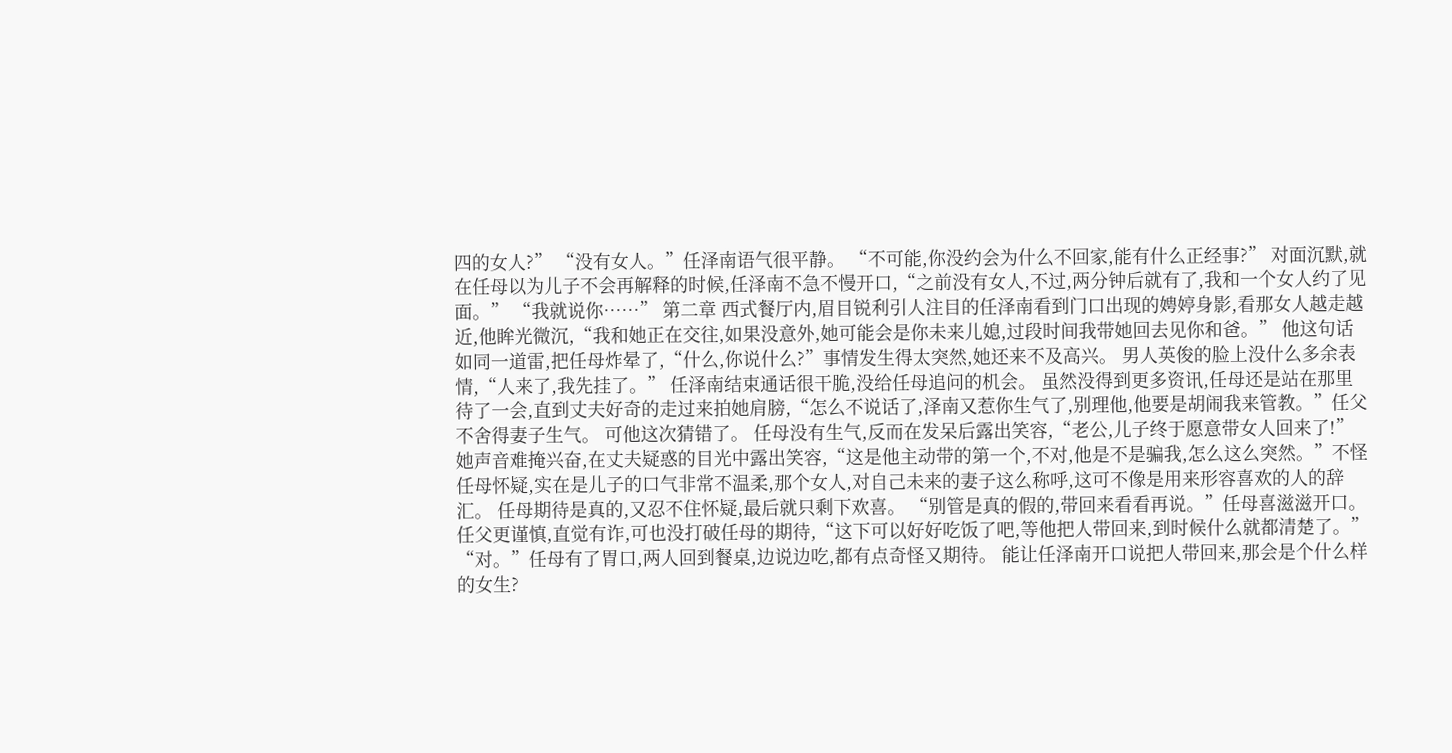四的女人?” “没有女人。”任泽南语气很平静。 “不可能,你没约会为什么不回家,能有什么正经事?” 对面沉默,就在任母以为儿子不会再解释的时候,任泽南不急不慢开口,“之前没有女人,不过,两分钟后就有了,我和一个女人约了见面。” “我就说你……” 第二章 西式餐厅内,眉目锐利引人注目的任泽南看到门口出现的娉婷身影,看那女人越走越近,他眸光微沉,“我和她正在交往,如果没意外,她可能会是你未来儿媳,过段时间我带她回去见你和爸。” 他这句话如同一道雷,把任母炸晕了,“什么,你说什么?”事情发生得太突然,她还来不及高兴。 男人英俊的脸上没什么多余表情,“人来了,我先挂了。” 任泽南结束通话很干脆,没给任母追问的机会。 虽然没得到更多资讯,任母还是站在那里待了一会,直到丈夫好奇的走过来拍她肩膀,“怎么不说话了,泽南又惹你生气了,别理他,他要是胡闹我来管教。”任父不舍得妻子生气。 可他这次猜错了。 任母没有生气,反而在发呆后露出笑容,“老公,儿子终于愿意带女人回来了!” 她声音难掩兴奋,在丈夫疑惑的目光中露出笑容,“这是他主动带的第一个,不对,他是不是骗我,怎么这么突然。”不怪任母怀疑,实在是儿子的口气非常不温柔,那个女人,对自己未来的妻子这么称呼,这可不像是用来形容喜欢的人的辞汇。 任母期待是真的,又忍不住怀疑,最后就只剩下欢喜。 “别管是真的假的,带回来看看再说。”任母喜滋滋开口。 任父更谨慎,直觉有诈,可也没打破任母的期待,“这下可以好好吃饭了吧,等他把人带回来,到时候什么就都清楚了。” “对。”任母有了胃口,两人回到餐桌,边说边吃,都有点奇怪又期待。 能让任泽南开口说把人带回来,那会是个什么样的女生?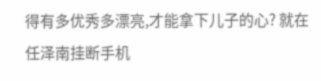得有多优秀多漂亮,才能拿下儿子的心? 就在任泽南挂断手机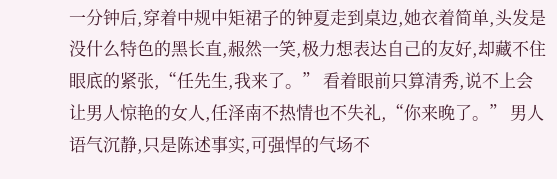一分钟后,穿着中规中矩裙子的钟夏走到桌边,她衣着简单,头发是没什么特色的黑长直,赧然一笑,极力想表达自己的友好,却藏不住眼底的紧张,“任先生,我来了。” 看着眼前只算清秀,说不上会让男人惊艳的女人,任泽南不热情也不失礼,“你来晚了。” 男人语气沉静,只是陈述事实,可强悍的气场不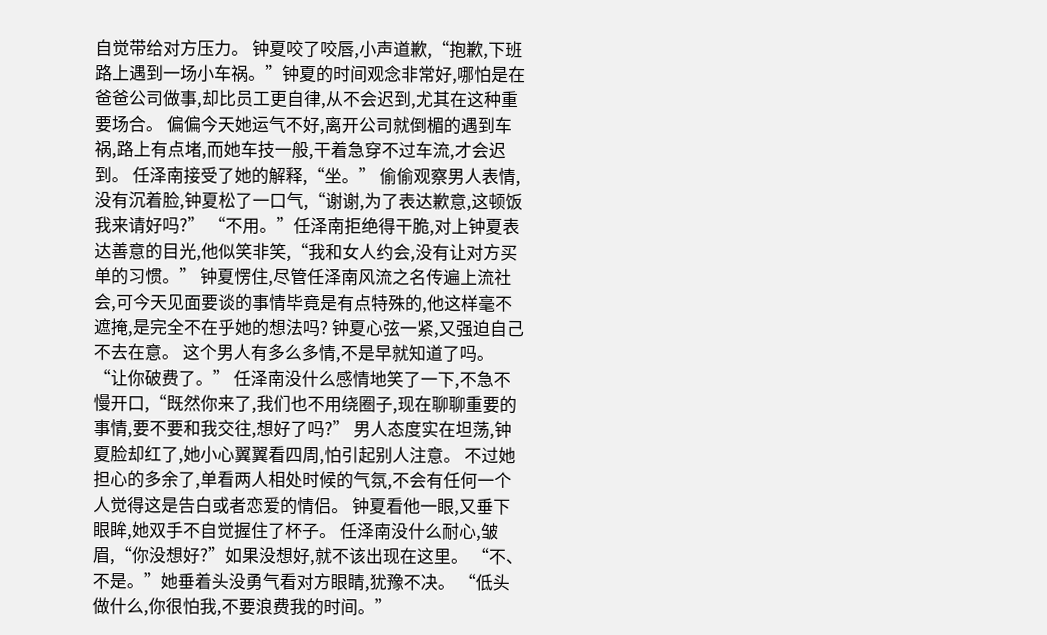自觉带给对方压力。 钟夏咬了咬唇,小声道歉,“抱歉,下班路上遇到一场小车祸。”钟夏的时间观念非常好,哪怕是在爸爸公司做事,却比员工更自律,从不会迟到,尤其在这种重要场合。 偏偏今天她运气不好,离开公司就倒楣的遇到车祸,路上有点堵,而她车技一般,干着急穿不过车流,才会迟到。 任泽南接受了她的解释,“坐。” 偷偷观察男人表情,没有沉着脸,钟夏松了一口气,“谢谢,为了表达歉意,这顿饭我来请好吗?” “不用。”任泽南拒绝得干脆,对上钟夏表达善意的目光,他似笑非笑,“我和女人约会,没有让对方买单的习惯。” 钟夏愣住,尽管任泽南风流之名传遍上流社会,可今天见面要谈的事情毕竟是有点特殊的,他这样毫不遮掩,是完全不在乎她的想法吗? 钟夏心弦一紧,又强迫自己不去在意。 这个男人有多么多情,不是早就知道了吗。 “让你破费了。” 任泽南没什么感情地笑了一下,不急不慢开口,“既然你来了,我们也不用绕圈子,现在聊聊重要的事情,要不要和我交往,想好了吗?” 男人态度实在坦荡,钟夏脸却红了,她小心翼翼看四周,怕引起别人注意。 不过她担心的多余了,单看两人相处时候的气氛,不会有任何一个人觉得这是告白或者恋爱的情侣。 钟夏看他一眼,又垂下眼眸,她双手不自觉握住了杯子。 任泽南没什么耐心,皱眉,“你没想好?”如果没想好,就不该出现在这里。 “不、不是。”她垂着头没勇气看对方眼睛,犹豫不决。 “低头做什么,你很怕我,不要浪费我的时间。”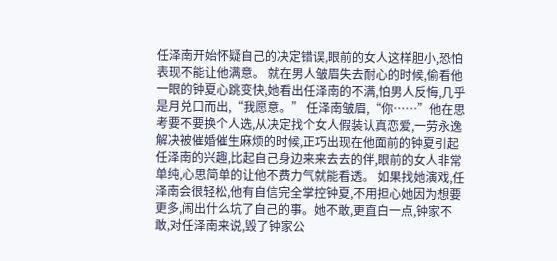任泽南开始怀疑自己的决定错误,眼前的女人这样胆小,恐怕表现不能让他满意。 就在男人皱眉失去耐心的时候,偷看他一眼的钟夏心跳变快,她看出任泽南的不满,怕男人反悔,几乎是月兑口而出,“我愿意。” 任泽南皱眉,“你……”他在思考要不要换个人选,从决定找个女人假装认真恋爱,一劳永逸解决被催婚催生麻烦的时候,正巧出现在他面前的钟夏引起任泽南的兴趣,比起自己身边来来去去的伴,眼前的女人非常单纯,心思简单的让他不费力气就能看透。 如果找她演戏,任泽南会很轻松,他有自信完全掌控钟夏,不用担心她因为想要更多,闹出什么坑了自己的事。她不敢,更直白一点,钟家不敢,对任泽南来说,毁了钟家公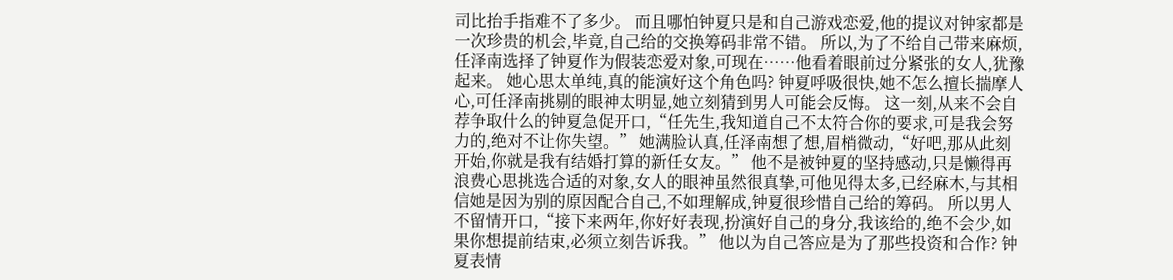司比抬手指难不了多少。 而且哪怕钟夏只是和自己游戏恋爱,他的提议对钟家都是一次珍贵的机会,毕竟,自己给的交换筹码非常不错。 所以,为了不给自己带来麻烦,任泽南选择了钟夏作为假装恋爱对象,可现在……他看着眼前过分紧张的女人,犹豫起来。 她心思太单纯,真的能演好这个角色吗? 钟夏呼吸很快,她不怎么擅长揣摩人心,可任泽南挑剔的眼神太明显,她立刻猜到男人可能会反悔。 这一刻,从来不会自荐争取什么的钟夏急促开口,“任先生,我知道自己不太符合你的要求,可是我会努力的,绝对不让你失望。” 她满脸认真,任泽南想了想,眉梢微动,“好吧,那从此刻开始,你就是我有结婚打算的新任女友。” 他不是被钟夏的坚持感动,只是懒得再浪费心思挑选合适的对象,女人的眼神虽然很真挚,可他见得太多,已经麻木,与其相信她是因为别的原因配合自己,不如理解成,钟夏很珍惜自己给的筹码。 所以男人不留情开口,“接下来两年,你好好表现,扮演好自己的身分,我该给的,绝不会少,如果你想提前结束,必须立刻告诉我。” 他以为自己答应是为了那些投资和合作? 钟夏表情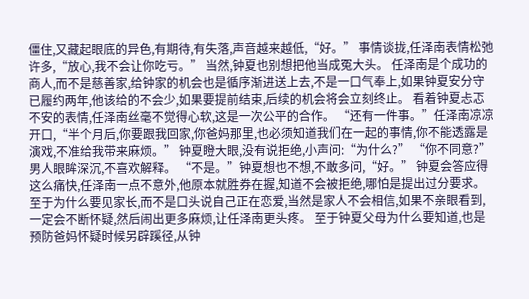僵住,又藏起眼底的异色,有期待,有失落,声音越来越低,“好。” 事情谈拢,任泽南表情松弛许多,“放心,我不会让你吃亏。” 当然,钟夏也别想把他当成冤大头。 任泽南是个成功的商人,而不是慈善家,给钟家的机会也是循序渐进送上去,不是一口气奉上,如果钟夏安分守已履约两年,他该给的不会少,如果要提前结束,后续的机会将会立刻终止。 看着钟夏忐忑不安的表情,任泽南丝毫不觉得心软,这是一次公平的合作。 “还有一件事。”任泽南凉凉开口,“半个月后,你要跟我回家,你爸妈那里,也必须知道我们在一起的事情,你不能透露是演戏,不准给我带来麻烦。” 钟夏瞪大眼,没有说拒绝,小声问:“为什么?” “你不同意?”男人眼眸深沉,不喜欢解释。 “不是。”钟夏想也不想,不敢多问,“好。” 钟夏会答应得这么痛快,任泽南一点不意外,他原本就胜券在握,知道不会被拒绝,哪怕是提出过分要求。 至于为什么要见家长,而不是口头说自己正在恋爱,当然是家人不会相信,如果不亲眼看到,一定会不断怀疑,然后闹出更多麻烦,让任泽南更头疼。 至于钟夏父母为什么要知道,也是预防爸妈怀疑时候另辟蹊径,从钟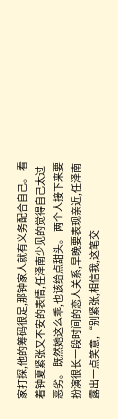家打探,他的筹码很足,那钟家人就有义务配合自己。 看着钟夏紧张又不安的表情,任泽南少见的觉得自己太过恶劣。 既然她这么乖,也该给点甜头。 两个人接下来要扮演很长一段时间的恋人关系,早晚要表现亲近,任泽南露出一点笑意,“别紧张,相信我,这笔交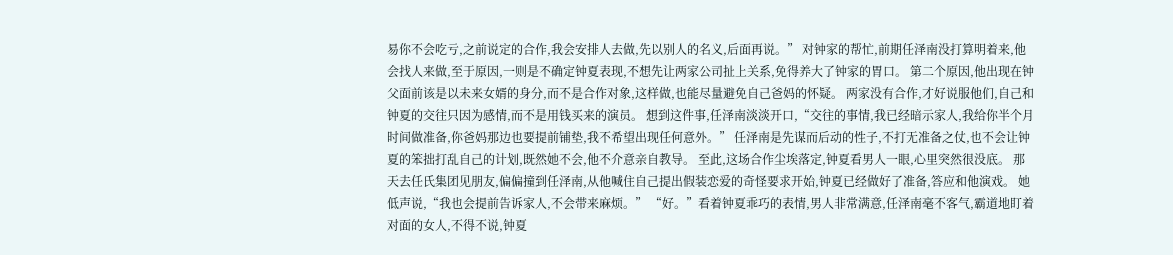易你不会吃亏,之前说定的合作,我会安排人去做,先以别人的名义,后面再说。” 对钟家的帮忙,前期任泽南没打算明着来,他会找人来做,至于原因,一则是不确定钟夏表现,不想先让两家公司扯上关系,免得养大了钟家的胃口。 第二个原因,他出现在钟父面前该是以未来女婿的身分,而不是合作对象,这样做,也能尽量避免自己爸妈的怀疑。 两家没有合作,才好说服他们,自己和钟夏的交往只因为感情,而不是用钱买来的演员。 想到这件事,任泽南淡淡开口,“交往的事情,我已经暗示家人,我给你半个月时间做准备,你爸妈那边也要提前铺垫,我不希望出现任何意外。” 任泽南是先谋而后动的性子,不打无准备之仗,也不会让钟夏的笨拙打乱自己的计划,既然她不会,他不介意亲自教导。 至此,这场合作尘埃落定,钟夏看男人一眼,心里突然很没底。 那天去任氏集团见朋友,偏偏撞到任泽南,从他喊住自己提出假装恋爱的奇怪要求开始,钟夏已经做好了准备,答应和他演戏。 她低声说,“我也会提前告诉家人,不会带来麻烦。” “好。”看着钟夏乖巧的表情,男人非常满意,任泽南毫不客气,霸道地盯着对面的女人,不得不说,钟夏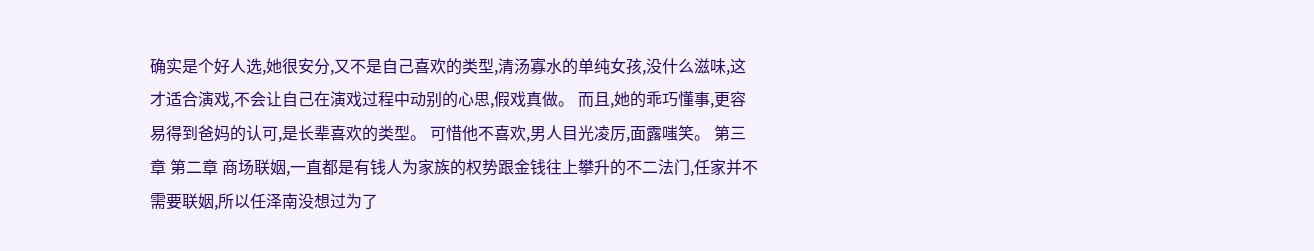确实是个好人选,她很安分,又不是自己喜欢的类型,清汤寡水的单纯女孩,没什么滋味,这才适合演戏,不会让自己在演戏过程中动别的心思,假戏真做。 而且,她的乖巧懂事,更容易得到爸妈的认可,是长辈喜欢的类型。 可惜他不喜欢,男人目光凌厉,面露嗤笑。 第三章 第二章 商场联姻,一直都是有钱人为家族的权势跟金钱往上攀升的不二法门,任家并不需要联姻,所以任泽南没想过为了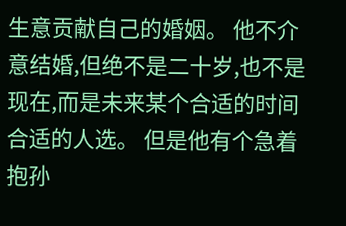生意贡献自己的婚姻。 他不介意结婚,但绝不是二十岁,也不是现在,而是未来某个合适的时间合适的人选。 但是他有个急着抱孙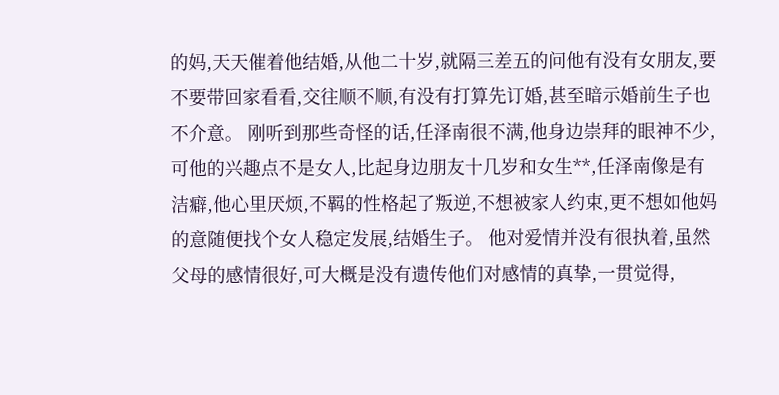的妈,天天催着他结婚,从他二十岁,就隔三差五的问他有没有女朋友,要不要带回家看看,交往顺不顺,有没有打算先订婚,甚至暗示婚前生子也不介意。 刚听到那些奇怪的话,任泽南很不满,他身边崇拜的眼神不少,可他的兴趣点不是女人,比起身边朋友十几岁和女生**,任泽南像是有洁癖,他心里厌烦,不羁的性格起了叛逆,不想被家人约束,更不想如他妈的意随便找个女人稳定发展,结婚生子。 他对爱情并没有很执着,虽然父母的感情很好,可大概是没有遗传他们对感情的真挚,一贯觉得,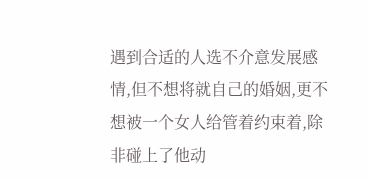遇到合适的人选不介意发展感情,但不想将就自己的婚姻,更不想被一个女人给管着约束着,除非碰上了他动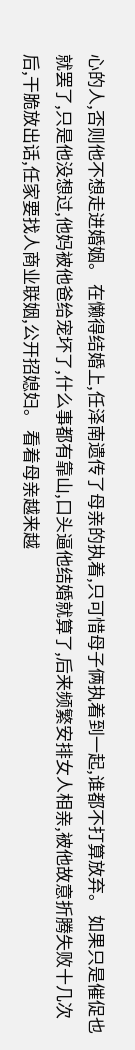心的人,否则他不想走进婚姻。 在懒得结婚上,任泽南遗传了母亲的执着,只可惜母子俩执着到一起,谁都不打算放弃。 如果只是催促也就罢了,只是他没想过,他妈被他爸给宠坏了,什么事都有靠山,口头逼他结婚就算了,后来频繁安排女人相亲,被他故意折腾失败十几次后,干脆放出话,任家要找人商业联姻,公开招媳妇。 看着母亲越来越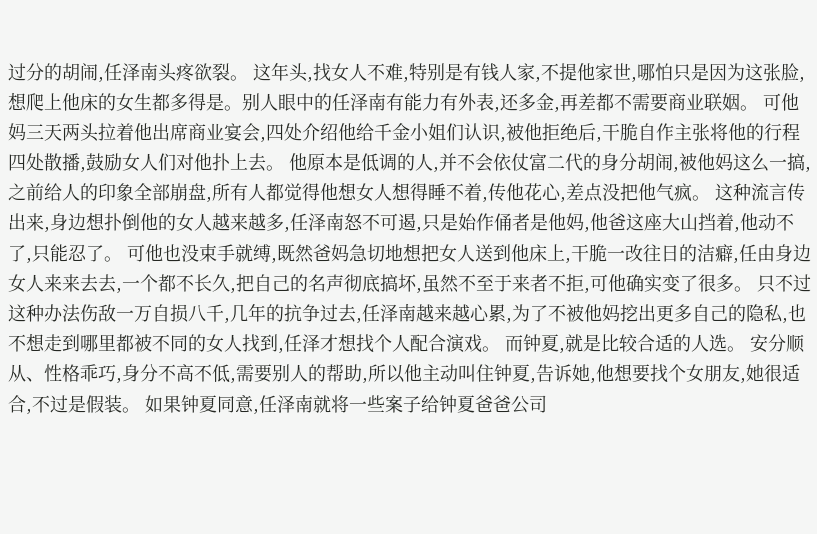过分的胡闹,任泽南头疼欲裂。 这年头,找女人不难,特别是有钱人家,不提他家世,哪怕只是因为这张脸,想爬上他床的女生都多得是。别人眼中的任泽南有能力有外表,还多金,再差都不需要商业联姻。 可他妈三天两头拉着他出席商业宴会,四处介绍他给千金小姐们认识,被他拒绝后,干脆自作主张将他的行程四处散播,鼓励女人们对他扑上去。 他原本是低调的人,并不会依仗富二代的身分胡闹,被他妈这么一搞,之前给人的印象全部崩盘,所有人都觉得他想女人想得睡不着,传他花心,差点没把他气疯。 这种流言传出来,身边想扑倒他的女人越来越多,任泽南怒不可遏,只是始作俑者是他妈,他爸这座大山挡着,他动不了,只能忍了。 可他也没束手就缚,既然爸妈急切地想把女人送到他床上,干脆一改往日的洁癖,任由身边女人来来去去,一个都不长久,把自己的名声彻底搞坏,虽然不至于来者不拒,可他确实变了很多。 只不过这种办法伤敌一万自损八千,几年的抗争过去,任泽南越来越心累,为了不被他妈挖出更多自己的隐私,也不想走到哪里都被不同的女人找到,任泽才想找个人配合演戏。 而钟夏,就是比较合适的人选。 安分顺从、性格乖巧,身分不高不低,需要别人的帮助,所以他主动叫住钟夏,告诉她,他想要找个女朋友,她很适合,不过是假装。 如果钟夏同意,任泽南就将一些案子给钟夏爸爸公司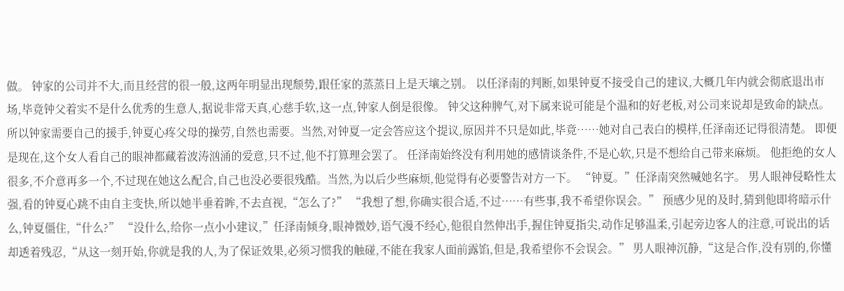做。 钟家的公司并不大,而且经营的很一般,这两年明显出现颓势,跟任家的蒸蒸日上是天壤之别。 以任泽南的判断,如果钟夏不接受自己的建议,大概几年内就会彻底退出市场,毕竟钟父着实不是什么优秀的生意人,据说非常天真,心慈手软,这一点,钟家人倒是很像。 钟父这种脾气,对下属来说可能是个温和的好老板,对公司来说却是致命的缺点。 所以钟家需要自己的援手,钟夏心疼父母的操劳,自然也需要。当然,对钟夏一定会答应这个提议,原因并不只是如此,毕竟……她对自己表白的模样,任泽南还记得很清楚。 即便是现在,这个女人看自己的眼神都藏着波涛汹涌的爱意,只不过,他不打算理会罢了。 任泽南始终没有利用她的感情谈条件,不是心软,只是不想给自己带来麻烦。 他拒绝的女人很多,不介意再多一个,不过现在她这么配合,自己也没必要很残酷。当然,为以后少些麻烦,他觉得有必要警告对方一下。 “钟夏。”任泽南突然喊她名字。 男人眼神侵略性太强,看的钟夏心跳不由自主变快,所以她半垂着眸,不去直视,“怎么了?” “我想了想,你确实很合适,不过……有些事,我不希望你误会。” 预感少见的及时,猜到他即将暗示什么,钟夏僵住,“什么?” “没什么,给你一点小小建议,”任泽南倾身,眼神微妙,语气漫不经心,他很自然伸出手,握住钟夏指尖,动作足够温柔,引起旁边客人的注意,可说出的话却透着残忍,“从这一刻开始,你就是我的人,为了保证效果,必须习惯我的触碰,不能在我家人面前露馅,但是,我希望你不会误会。” 男人眼神沉静,“这是合作,没有别的,你懂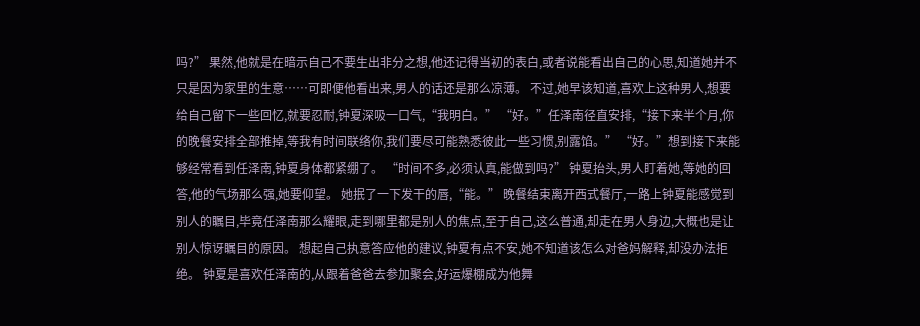吗?” 果然,他就是在暗示自己不要生出非分之想,他还记得当初的表白,或者说能看出自己的心思,知道她并不只是因为家里的生意……可即便他看出来,男人的话还是那么凉薄。 不过,她早该知道,喜欢上这种男人,想要给自己留下一些回忆,就要忍耐,钟夏深吸一口气,“我明白。” “好。”任泽南径直安排,“接下来半个月,你的晚餐安排全部推掉,等我有时间联络你,我们要尽可能熟悉彼此一些习惯,别露馅。” “好。”想到接下来能够经常看到任泽南,钟夏身体都紧绷了。 “时间不多,必须认真,能做到吗?” 钟夏抬头,男人盯着她,等她的回答,他的气场那么强,她要仰望。 她抿了一下发干的唇,“能。” 晚餐结束离开西式餐厅,一路上钟夏能感觉到别人的瞩目,毕竟任泽南那么耀眼,走到哪里都是别人的焦点,至于自己,这么普通,却走在男人身边,大概也是让别人惊讶瞩目的原因。 想起自己执意答应他的建议,钟夏有点不安,她不知道该怎么对爸妈解释,却没办法拒绝。 钟夏是喜欢任泽南的,从跟着爸爸去参加聚会,好运爆棚成为他舞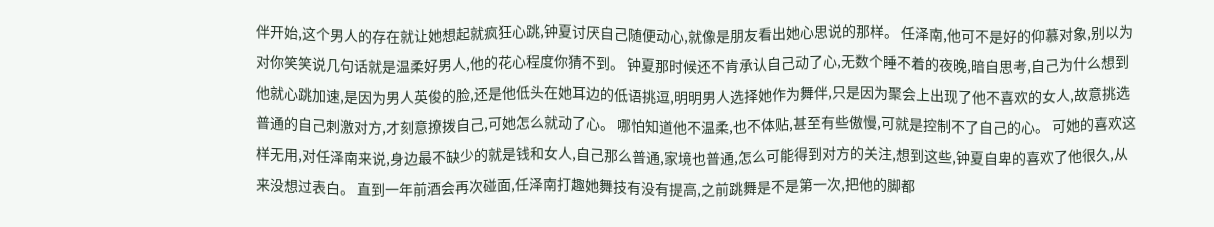伴开始,这个男人的存在就让她想起就疯狂心跳,钟夏讨厌自己随便动心,就像是朋友看出她心思说的那样。 任泽南,他可不是好的仰慕对象,别以为对你笑笑说几句话就是温柔好男人,他的花心程度你猜不到。 钟夏那时候还不肯承认自己动了心,无数个睡不着的夜晚,暗自思考,自己为什么想到他就心跳加速,是因为男人英俊的脸,还是他低头在她耳边的低语挑逗,明明男人选择她作为舞伴,只是因为聚会上出现了他不喜欢的女人,故意挑选普通的自己刺激对方,才刻意撩拨自己,可她怎么就动了心。 哪怕知道他不温柔,也不体贴,甚至有些傲慢,可就是控制不了自己的心。 可她的喜欢这样无用,对任泽南来说,身边最不缺少的就是钱和女人,自己那么普通,家境也普通,怎么可能得到对方的关注,想到这些,钟夏自卑的喜欢了他很久,从来没想过表白。 直到一年前酒会再次碰面,任泽南打趣她舞技有没有提高,之前跳舞是不是第一次,把他的脚都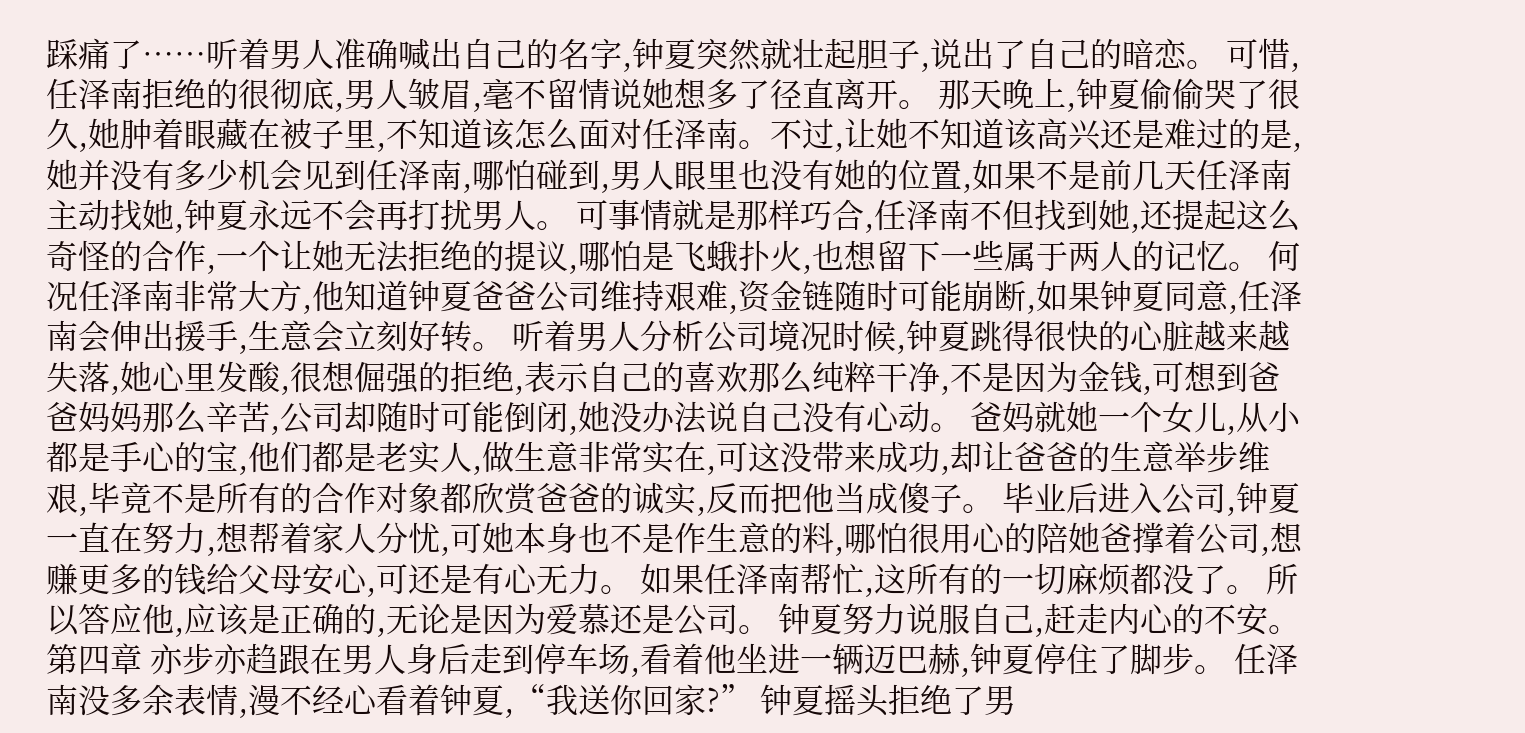踩痛了……听着男人准确喊出自己的名字,钟夏突然就壮起胆子,说出了自己的暗恋。 可惜,任泽南拒绝的很彻底,男人皱眉,毫不留情说她想多了径直离开。 那天晚上,钟夏偷偷哭了很久,她肿着眼藏在被子里,不知道该怎么面对任泽南。不过,让她不知道该高兴还是难过的是,她并没有多少机会见到任泽南,哪怕碰到,男人眼里也没有她的位置,如果不是前几天任泽南主动找她,钟夏永远不会再打扰男人。 可事情就是那样巧合,任泽南不但找到她,还提起这么奇怪的合作,一个让她无法拒绝的提议,哪怕是飞蛾扑火,也想留下一些属于两人的记忆。 何况任泽南非常大方,他知道钟夏爸爸公司维持艰难,资金链随时可能崩断,如果钟夏同意,任泽南会伸出援手,生意会立刻好转。 听着男人分析公司境况时候,钟夏跳得很快的心脏越来越失落,她心里发酸,很想倔强的拒绝,表示自己的喜欢那么纯粹干净,不是因为金钱,可想到爸爸妈妈那么辛苦,公司却随时可能倒闭,她没办法说自己没有心动。 爸妈就她一个女儿,从小都是手心的宝,他们都是老实人,做生意非常实在,可这没带来成功,却让爸爸的生意举步维艰,毕竟不是所有的合作对象都欣赏爸爸的诚实,反而把他当成傻子。 毕业后进入公司,钟夏一直在努力,想帮着家人分忧,可她本身也不是作生意的料,哪怕很用心的陪她爸撑着公司,想赚更多的钱给父母安心,可还是有心无力。 如果任泽南帮忙,这所有的一切麻烦都没了。 所以答应他,应该是正确的,无论是因为爱慕还是公司。 钟夏努力说服自己,赶走内心的不安。 第四章 亦步亦趋跟在男人身后走到停车场,看着他坐进一辆迈巴赫,钟夏停住了脚步。 任泽南没多余表情,漫不经心看着钟夏,“我送你回家?” 钟夏摇头拒绝了男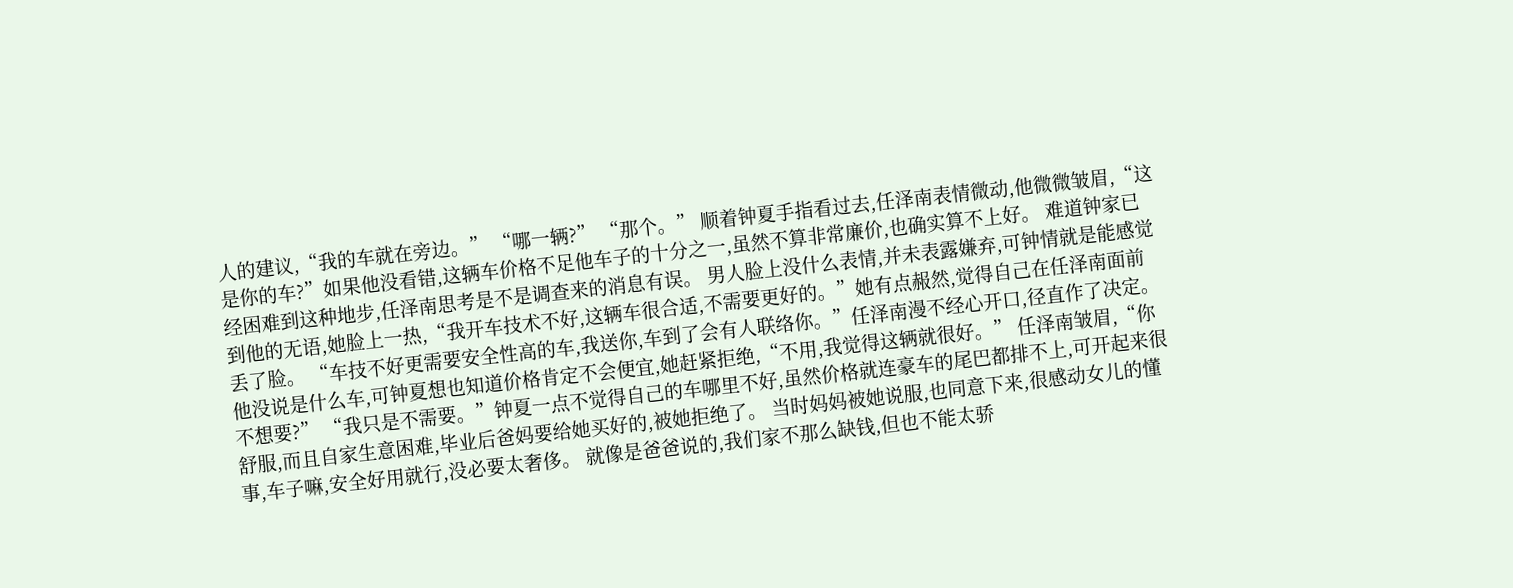人的建议,“我的车就在旁边。” “哪一辆?” “那个。” 顺着钟夏手指看过去,任泽南表情微动,他微微皱眉,“这是你的车?”如果他没看错,这辆车价格不足他车子的十分之一,虽然不算非常廉价,也确实算不上好。 难道钟家已经困难到这种地步,任泽南思考是不是调查来的消息有误。 男人脸上没什么表情,并未表露嫌弃,可钟情就是能感觉到他的无语,她脸上一热,“我开车技术不好,这辆车很合适,不需要更好的。”她有点赧然,觉得自己在任泽南面前丢了脸。 “车技不好更需要安全性高的车,我送你,车到了会有人联络你。”任泽南漫不经心开口,径直作了决定。 他没说是什么车,可钟夏想也知道价格肯定不会便宜,她赶紧拒绝,“不用,我觉得这辆就很好。” 任泽南皱眉,“你不想要?” “我只是不需要。”钟夏一点不觉得自己的车哪里不好,虽然价格就连豪车的尾巴都排不上,可开起来很舒服,而且自家生意困难,毕业后爸妈要给她买好的,被她拒绝了。 当时妈妈被她说服,也同意下来,很感动女儿的懂事,车子嘛,安全好用就行,没必要太奢侈。 就像是爸爸说的,我们家不那么缺钱,但也不能太骄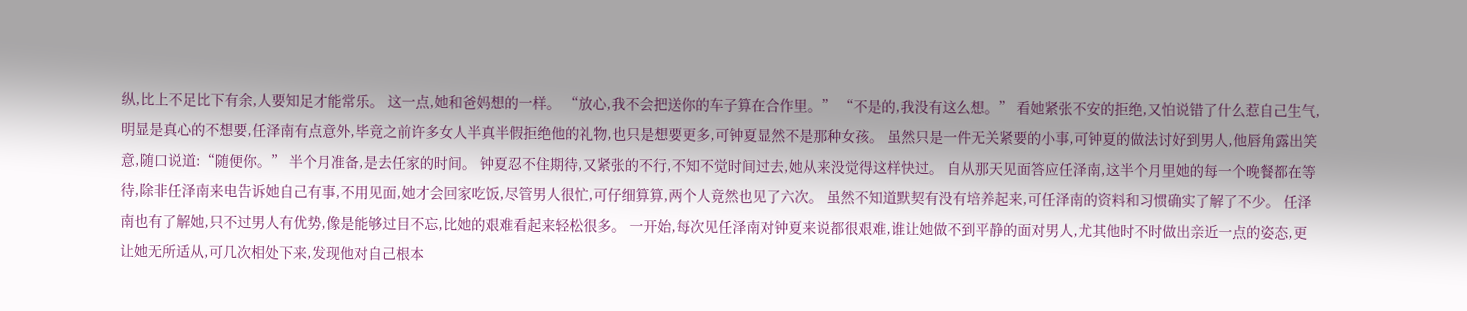纵,比上不足比下有余,人要知足才能常乐。 这一点,她和爸妈想的一样。 “放心,我不会把送你的车子算在合作里。” “不是的,我没有这么想。” 看她紧张不安的拒绝,又怕说错了什么惹自己生气,明显是真心的不想要,任泽南有点意外,毕竟之前许多女人半真半假拒绝他的礼物,也只是想要更多,可钟夏显然不是那种女孩。 虽然只是一件无关紧要的小事,可钟夏的做法讨好到男人,他唇角露出笑意,随口说道:“随便你。” 半个月准备,是去任家的时间。 钟夏忍不住期待,又紧张的不行,不知不觉时间过去,她从来没觉得这样快过。 自从那天见面答应任泽南,这半个月里她的每一个晚餐都在等待,除非任泽南来电告诉她自己有事,不用见面,她才会回家吃饭,尽管男人很忙,可仔细算算,两个人竟然也见了六次。 虽然不知道默契有没有培养起来,可任泽南的资料和习惯确实了解了不少。 任泽南也有了解她,只不过男人有优势,像是能够过目不忘,比她的艰难看起来轻松很多。 一开始,每次见任泽南对钟夏来说都很艰难,谁让她做不到平静的面对男人,尤其他时不时做出亲近一点的姿态,更让她无所适从,可几次相处下来,发现他对自己根本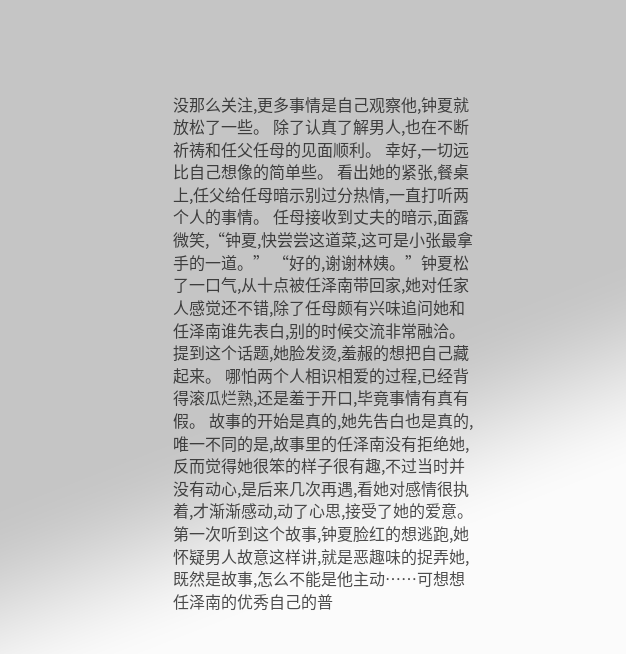没那么关注,更多事情是自己观察他,钟夏就放松了一些。 除了认真了解男人,也在不断祈祷和任父任母的见面顺利。 幸好,一切远比自己想像的简单些。 看出她的紧张,餐桌上,任父给任母暗示别过分热情,一直打听两个人的事情。 任母接收到丈夫的暗示,面露微笑,“钟夏,快尝尝这道菜,这可是小张最拿手的一道。” “好的,谢谢林姨。”钟夏松了一口气,从十点被任泽南带回家,她对任家人感觉还不错,除了任母颇有兴味追问她和任泽南谁先表白,别的时候交流非常融洽。 提到这个话题,她脸发烫,羞赧的想把自己藏起来。 哪怕两个人相识相爱的过程,已经背得滚瓜烂熟,还是羞于开口,毕竟事情有真有假。 故事的开始是真的,她先告白也是真的,唯一不同的是,故事里的任泽南没有拒绝她,反而觉得她很笨的样子很有趣,不过当时并没有动心,是后来几次再遇,看她对感情很执着,才渐渐感动,动了心思,接受了她的爱意。 第一次听到这个故事,钟夏脸红的想逃跑,她怀疑男人故意这样讲,就是恶趣味的捉弄她,既然是故事,怎么不能是他主动……可想想任泽南的优秀自己的普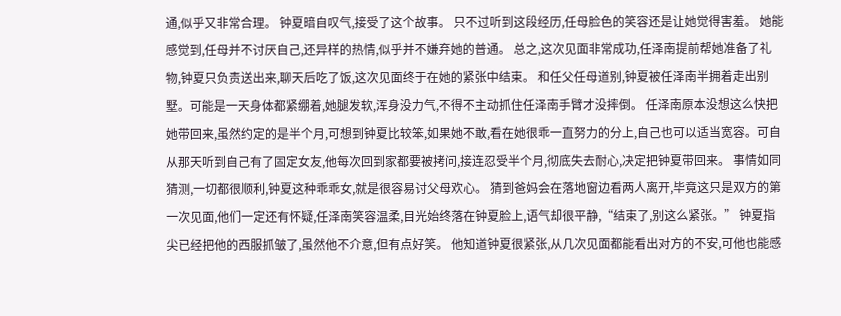通,似乎又非常合理。 钟夏暗自叹气,接受了这个故事。 只不过听到这段经历,任母脸色的笑容还是让她觉得害羞。 她能感觉到,任母并不讨厌自己,还异样的热情,似乎并不嫌弃她的普通。 总之,这次见面非常成功,任泽南提前帮她准备了礼物,钟夏只负责送出来,聊天后吃了饭,这次见面终于在她的紧张中结束。 和任父任母道别,钟夏被任泽南半拥着走出别墅。可能是一天身体都紧绷着,她腿发软,浑身没力气,不得不主动抓住任泽南手臂才没摔倒。 任泽南原本没想这么快把她带回来,虽然约定的是半个月,可想到钟夏比较笨,如果她不敢,看在她很乖一直努力的分上,自己也可以适当宽容。可自从那天听到自己有了固定女友,他每次回到家都要被拷问,接连忍受半个月,彻底失去耐心,决定把钟夏带回来。 事情如同猜测,一切都很顺利,钟夏这种乖乖女,就是很容易讨父母欢心。 猜到爸妈会在落地窗边看两人离开,毕竟这只是双方的第一次见面,他们一定还有怀疑,任泽南笑容温柔,目光始终落在钟夏脸上,语气却很平静,“结束了,别这么紧张。” 钟夏指尖已经把他的西服抓皱了,虽然他不介意,但有点好笑。 他知道钟夏很紧张,从几次见面都能看出对方的不安,可他也能感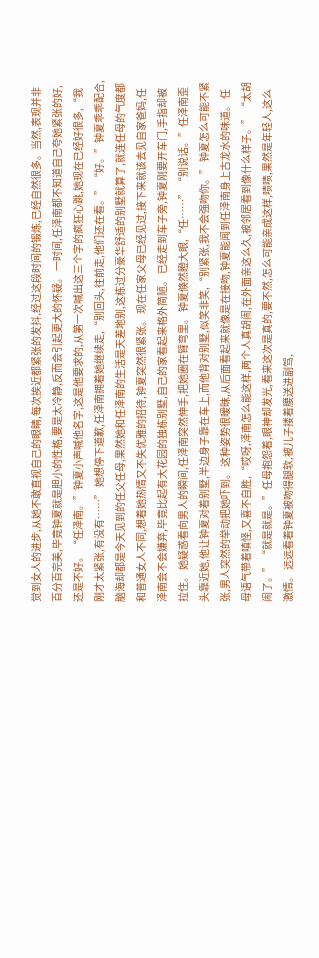觉到女人的进步,从她不敢直视自己的眼睛,每次挨近都紧张的发抖,经过这段时间的锻炼,已经自然很多。当然,表现并非百分百完美,毕竟钟夏就是胆小的性格,要是太冷静,反而会引起更大的怀疑。 一时间,任泽南都不知道自己夸她紧张的好,还是不好。 “任泽南。”钟夏小声喊他名字,这是他要求的,从第一次喊出这三个字的疯狂心跳,她现在已经好很多,“我刚才太紧张,有没有……” 她想停下道歉,任泽南拥着她继续走,“别回头,往前走,他们还在看。” “好。”钟夏乖乖配合,脑海却都是今天见到的任父任母,果然她和任泽南的生活是天差地别,这栋过分豪华舒适的别墅就算了,就连任母的气度都和普通女人不同,想着她热情又不失优雅的招待,钟夏突然很紧张。 现在任家父母已经见过,接下来就该去见自家爸妈,任泽南会不会嫌弃,毕竟比起有大花园的独栋别墅,自己的家看起来格外简陋。 已经走到车子旁,钟夏刚要开车门,手指却被拉住。 她疑惑看向男人的瞬间,任泽南突然伸手,把她圈在臂弯里。 钟夏倏然瞪大眼,“任……” “别说话。”任泽南歪头靠近她,他让钟夏对着别墅,半边身子靠在车上,而他背对别墅,似笑非笑,“别紧张,我不会强吻你。” 钟夏怎么可能不紧张,男人突然的举动把她吓到。 这种姿势很暧昧,从后面看起来就像是在接吻,钟夏能闻到任泽南身上古龙水的味道。 任母语气带着嗔怪,又喜不自胜,“哎呀,泽南怎么能这样,两个人真胡闹,在外面亲这么久,被邻居看到像什么样子。” “太胡闹了。” “就是就是。”任母抱怨着,眼神却发光,看来这次是真的,要不然,怎么可能亲成这样,啧啧,果然是年轻人,这么激情。 远远看着钟夏被吻得腿软,被儿子搂着腰送进副驾,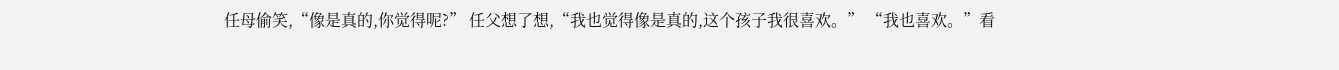任母偷笑,“像是真的,你觉得呢?” 任父想了想,“我也觉得像是真的,这个孩子我很喜欢。” “我也喜欢。”看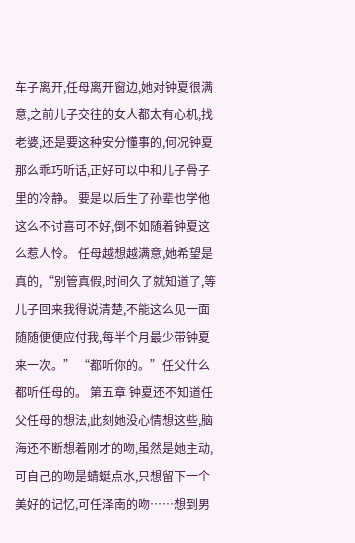车子离开,任母离开窗边,她对钟夏很满意,之前儿子交往的女人都太有心机,找老婆,还是要这种安分懂事的,何况钟夏那么乖巧听话,正好可以中和儿子骨子里的冷静。 要是以后生了孙辈也学他这么不讨喜可不好,倒不如随着钟夏这么惹人怜。 任母越想越满意,她希望是真的,“别管真假,时间久了就知道了,等儿子回来我得说清楚,不能这么见一面随随便便应付我,每半个月最少带钟夏来一次。” “都听你的。”任父什么都听任母的。 第五章 钟夏还不知道任父任母的想法,此刻她没心情想这些,脑海还不断想着刚才的吻,虽然是她主动,可自己的吻是蜻蜓点水,只想留下一个美好的记忆,可任泽南的吻……想到男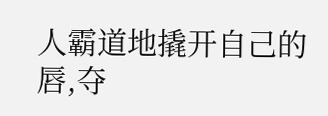人霸道地撬开自己的唇,夺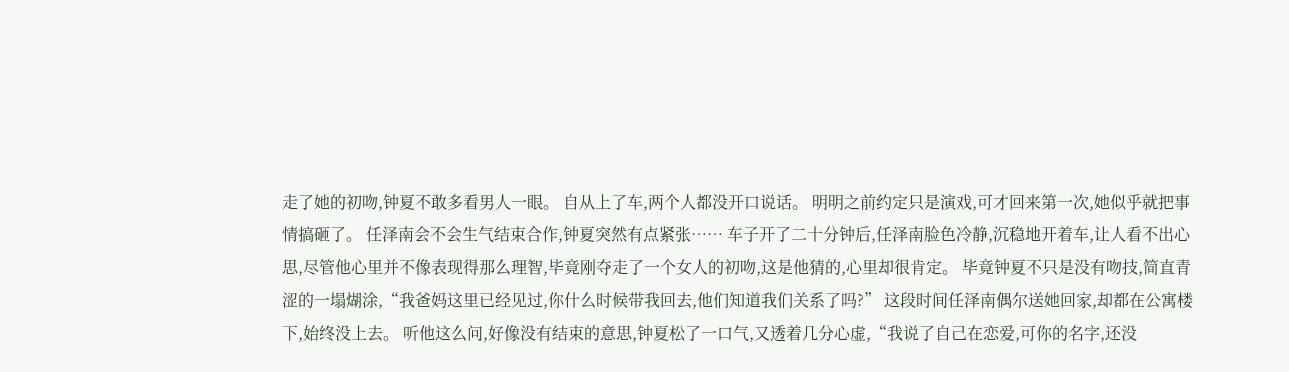走了她的初吻,钟夏不敢多看男人一眼。 自从上了车,两个人都没开口说话。 明明之前约定只是演戏,可才回来第一次,她似乎就把事情搞砸了。 任泽南会不会生气结束合作,钟夏突然有点紧张…… 车子开了二十分钟后,任泽南脸色冷静,沉稳地开着车,让人看不出心思,尽管他心里并不像表现得那么理智,毕竟刚夺走了一个女人的初吻,这是他猜的,心里却很肯定。 毕竟钟夏不只是没有吻技,简直青涩的一塌煳涂,“我爸妈这里已经见过,你什么时候带我回去,他们知道我们关系了吗?” 这段时间任泽南偶尔送她回家,却都在公寓楼下,始终没上去。 听他这么问,好像没有结束的意思,钟夏松了一口气,又透着几分心虚,“我说了自己在恋爱,可你的名字,还没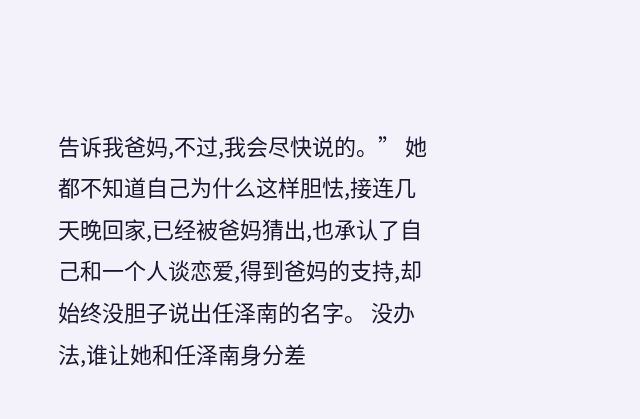告诉我爸妈,不过,我会尽快说的。” 她都不知道自己为什么这样胆怯,接连几天晚回家,已经被爸妈猜出,也承认了自己和一个人谈恋爱,得到爸妈的支持,却始终没胆子说出任泽南的名字。 没办法,谁让她和任泽南身分差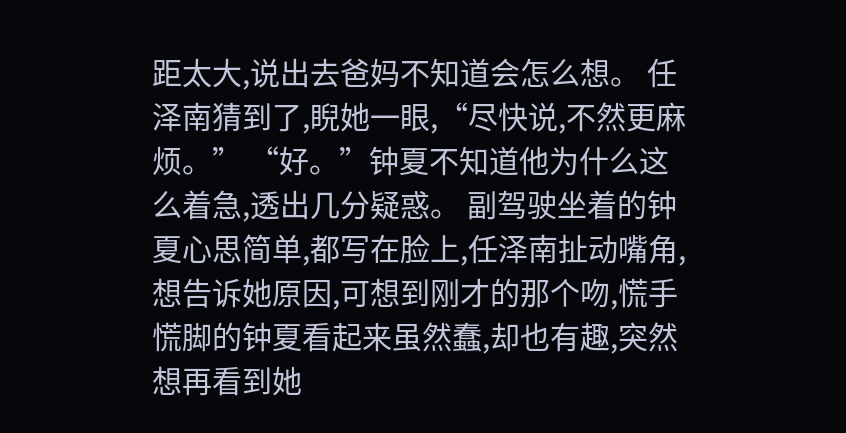距太大,说出去爸妈不知道会怎么想。 任泽南猜到了,睨她一眼,“尽快说,不然更麻烦。” “好。”钟夏不知道他为什么这么着急,透出几分疑惑。 副驾驶坐着的钟夏心思简单,都写在脸上,任泽南扯动嘴角,想告诉她原因,可想到刚才的那个吻,慌手慌脚的钟夏看起来虽然蠢,却也有趣,突然想再看到她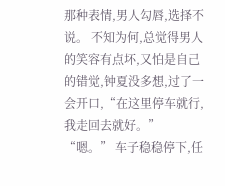那种表情,男人勾唇,选择不说。 不知为何,总觉得男人的笑容有点坏,又怕是自己的错觉,钟夏没多想,过了一会开口,“在这里停车就行,我走回去就好。” “嗯。” 车子稳稳停下,任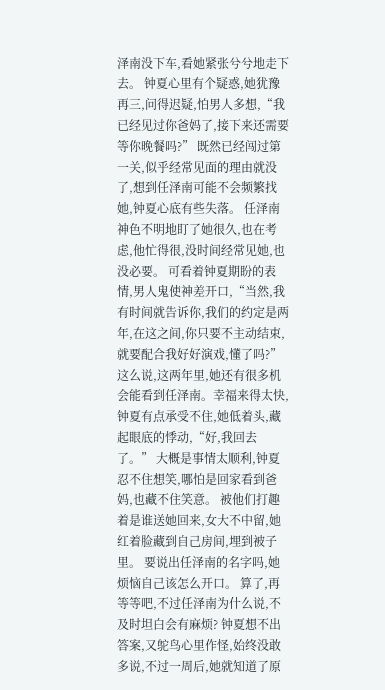泽南没下车,看她紧张兮兮地走下去。 钟夏心里有个疑惑,她犹豫再三,问得迟疑,怕男人多想,“我已经见过你爸妈了,接下来还需要等你晚餐吗?” 既然已经闯过第一关,似乎经常见面的理由就没了,想到任泽南可能不会频繁找她,钟夏心底有些失落。 任泽南神色不明地盯了她很久,也在考虑,他忙得很,没时间经常见她,也没必要。 可看着钟夏期盼的表情,男人鬼使神差开口,“当然,我有时间就告诉你,我们的约定是两年,在这之间,你只要不主动结束,就要配合我好好演戏,懂了吗?” 这么说,这两年里,她还有很多机会能看到任泽南。幸福来得太快,钟夏有点承受不住,她低着头,藏起眼底的悸动,“好,我回去了。” 大概是事情太顺利,钟夏忍不住想笑,哪怕是回家看到爸妈,也藏不住笑意。 被他们打趣着是谁送她回来,女大不中留,她红着脸藏到自己房间,埋到被子里。 要说出任泽南的名字吗,她烦恼自己该怎么开口。 算了,再等等吧,不过任泽南为什么说,不及时坦白会有麻烦? 钟夏想不出答案,又鸵鸟心里作怪,始终没敢多说,不过一周后,她就知道了原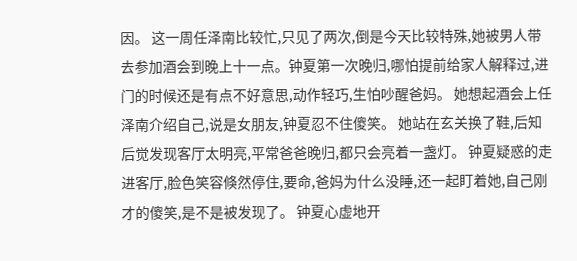因。 这一周任泽南比较忙,只见了两次,倒是今天比较特殊,她被男人带去参加酒会到晚上十一点。钟夏第一次晚归,哪怕提前给家人解释过,进门的时候还是有点不好意思,动作轻巧,生怕吵醒爸妈。 她想起酒会上任泽南介绍自己,说是女朋友,钟夏忍不住傻笑。 她站在玄关换了鞋,后知后觉发现客厅太明亮,平常爸爸晚归,都只会亮着一盏灯。 钟夏疑惑的走进客厅,脸色笑容倏然停住,要命,爸妈为什么没睡,还一起盯着她,自己刚才的傻笑,是不是被发现了。 钟夏心虚地开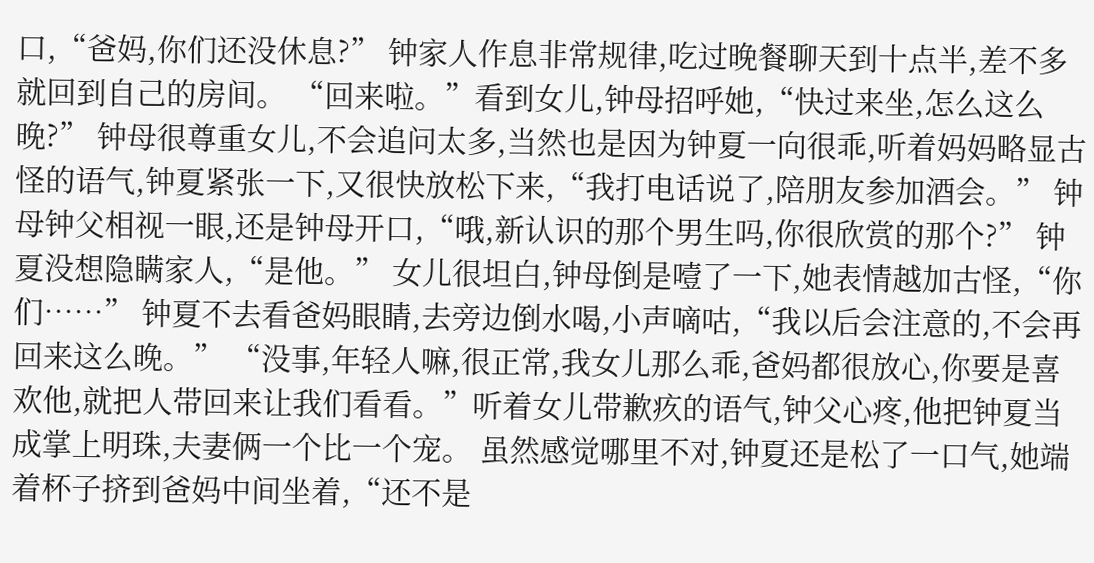口,“爸妈,你们还没休息?” 钟家人作息非常规律,吃过晚餐聊天到十点半,差不多就回到自己的房间。 “回来啦。”看到女儿,钟母招呼她,“快过来坐,怎么这么晚?” 钟母很尊重女儿,不会追问太多,当然也是因为钟夏一向很乖,听着妈妈略显古怪的语气,钟夏紧张一下,又很快放松下来,“我打电话说了,陪朋友参加酒会。” 钟母钟父相视一眼,还是钟母开口,“哦,新认识的那个男生吗,你很欣赏的那个?” 钟夏没想隐瞒家人,“是他。” 女儿很坦白,钟母倒是噎了一下,她表情越加古怪,“你们……” 钟夏不去看爸妈眼睛,去旁边倒水喝,小声嘀咕,“我以后会注意的,不会再回来这么晚。” “没事,年轻人嘛,很正常,我女儿那么乖,爸妈都很放心,你要是喜欢他,就把人带回来让我们看看。”听着女儿带歉疚的语气,钟父心疼,他把钟夏当成掌上明珠,夫妻俩一个比一个宠。 虽然感觉哪里不对,钟夏还是松了一口气,她端着杯子挤到爸妈中间坐着,“还不是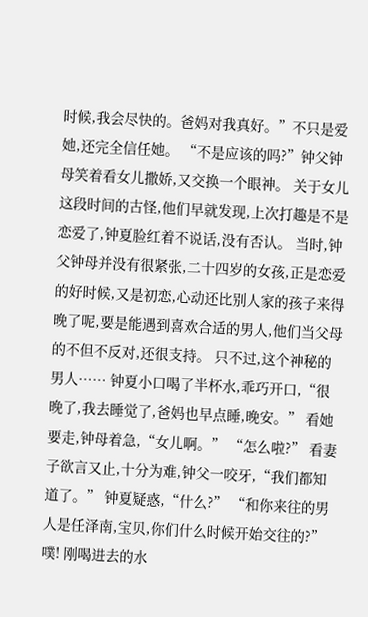时候,我会尽快的。爸妈对我真好。”不只是爱她,还完全信任她。 “不是应该的吗?”钟父钟母笑着看女儿撒娇,又交换一个眼神。 关于女儿这段时间的古怪,他们早就发现,上次打趣是不是恋爱了,钟夏脸红着不说话,没有否认。 当时,钟父钟母并没有很紧张,二十四岁的女孩,正是恋爱的好时候,又是初恋,心动还比别人家的孩子来得晚了呢,要是能遇到喜欢合适的男人,他们当父母的不但不反对,还很支持。 只不过,这个神秘的男人…… 钟夏小口喝了半杯水,乖巧开口,“很晚了,我去睡觉了,爸妈也早点睡,晚安。” 看她要走,钟母着急,“女儿啊。” “怎么啦?” 看妻子欲言又止,十分为难,钟父一咬牙,“我们都知道了。” 钟夏疑惑,“什么?” “和你来往的男人是任泽南,宝贝,你们什么时候开始交往的?” 噗! 刚喝进去的水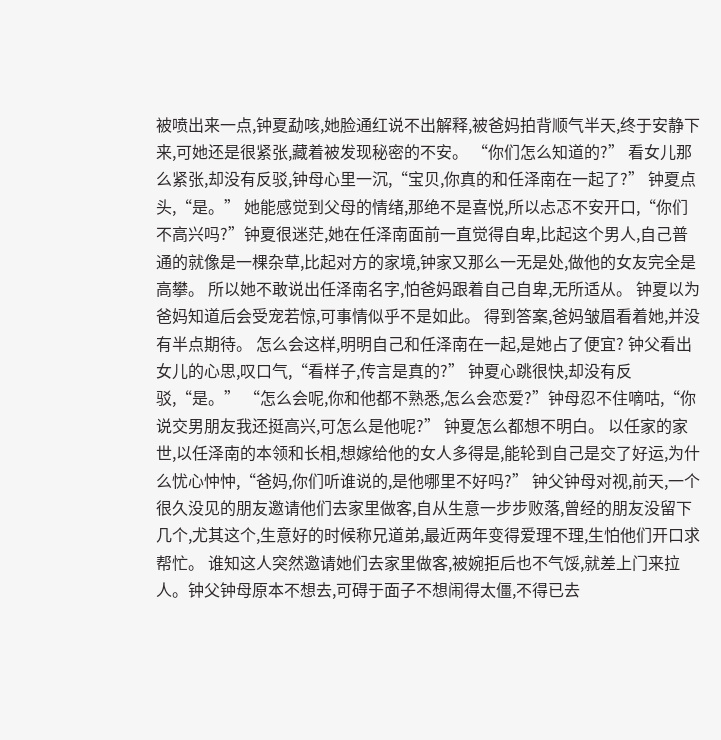被喷出来一点,钟夏勐咳,她脸通红说不出解释,被爸妈拍背顺气半天,终于安静下来,可她还是很紧张,藏着被发现秘密的不安。 “你们怎么知道的?” 看女儿那么紧张,却没有反驳,钟母心里一沉,“宝贝,你真的和任泽南在一起了?” 钟夏点头,“是。” 她能感觉到父母的情绪,那绝不是喜悦,所以忐忑不安开口,“你们不高兴吗?”钟夏很迷茫,她在任泽南面前一直觉得自卑,比起这个男人,自己普通的就像是一棵杂草,比起对方的家境,钟家又那么一无是处,做他的女友完全是高攀。 所以她不敢说出任泽南名字,怕爸妈跟着自己自卑,无所适从。 钟夏以为爸妈知道后会受宠若惊,可事情似乎不是如此。 得到答案,爸妈皱眉看着她,并没有半点期待。 怎么会这样,明明自己和任泽南在一起,是她占了便宜? 钟父看出女儿的心思,叹口气,“看样子,传言是真的?” 钟夏心跳很快,却没有反驳,“是。” “怎么会呢,你和他都不熟悉,怎么会恋爱?”钟母忍不住嘀咕,“你说交男朋友我还挺高兴,可怎么是他呢?” 钟夏怎么都想不明白。 以任家的家世,以任泽南的本领和长相,想嫁给他的女人多得是,能轮到自己是交了好运,为什么忧心忡忡,“爸妈,你们听谁说的,是他哪里不好吗?” 钟父钟母对视,前天,一个很久没见的朋友邀请他们去家里做客,自从生意一步步败落,曾经的朋友没留下几个,尤其这个,生意好的时候称兄道弟,最近两年变得爱理不理,生怕他们开口求帮忙。 谁知这人突然邀请她们去家里做客,被婉拒后也不气馁,就差上门来拉人。钟父钟母原本不想去,可碍于面子不想闹得太僵,不得已去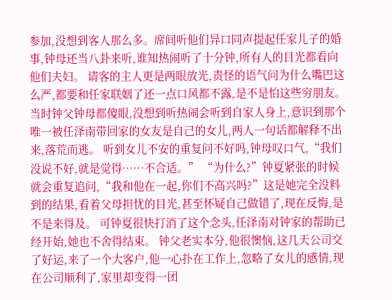参加,没想到客人那么多。席间听他们异口同声提起任家儿子的婚事,钟母还当八卦来听,谁知热闹听了十分钟,所有人的目光都看向他们夫妇。 请客的主人更是两眼放光,责怪的语气问为什么嘴巴这么严,都要和任家联姻了还一点口风都不露,是不是怕这些穷朋友。 当时钟父钟母都傻眼,没想到听热闹会听到自家人身上,意识到那个唯一被任泽南带回家的女友是自己的女儿,两人一句话都解释不出来,落荒而逃。 听到女儿不安的重复问不好吗,钟母叹口气,“我们没说不好,就是觉得……不合适。” “为什么?”钟夏紧张的时候就会重复追问,“我和他在一起,你们不高兴吗?”这是她完全没料到的结果,看着父母担忧的目光,甚至怀疑自己做错了,现在反悔,是不是来得及。 可钟夏很快打消了这个念头,任泽南对钟家的帮助已经开始,她也不舍得结束。 钟父老实本分,他很懊恼,这几天公司交了好运,来了一个大客户,他一心扑在工作上,忽略了女儿的感情,现在公司顺利了,家里却变得一团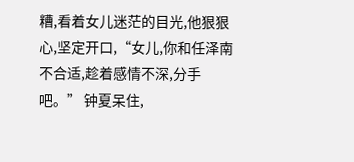糟,看着女儿迷茫的目光,他狠狠心,坚定开口,“女儿,你和任泽南不合适,趁着感情不深,分手吧。” 钟夏呆住,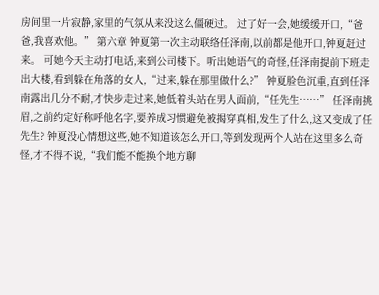房间里一片寂静,家里的气氛从来没这么僵硬过。 过了好一会,她缓缓开口,“爸爸,我喜欢他。” 第六章 钟夏第一次主动联络任泽南,以前都是他开口,钟夏赶过来。 可她今天主动打电话,来到公司楼下。听出她语气的奇怪,任泽南提前下班走出大楼,看到躲在角落的女人,“过来,躲在那里做什么?” 钟夏脸色沉重,直到任泽南露出几分不耐,才快步走过来,她低着头站在男人面前,“任先生……” 任泽南挑眉,之前约定好称呼他名字,要养成习惯避免被揭穿真相,发生了什么,这又变成了任先生? 钟夏没心情想这些,她不知道该怎么开口,等到发现两个人站在这里多么奇怪,才不得不说,“我们能不能换个地方聊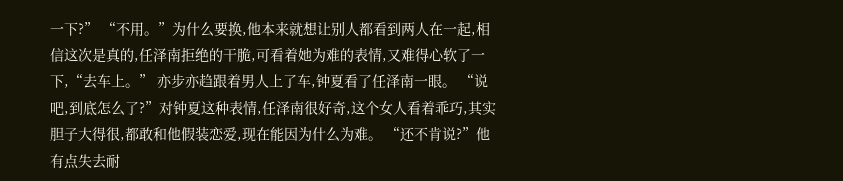一下?” “不用。”为什么要换,他本来就想让别人都看到两人在一起,相信这次是真的,任泽南拒绝的干脆,可看着她为难的表情,又难得心软了一下,“去车上。” 亦步亦趋跟着男人上了车,钟夏看了任泽南一眼。 “说吧,到底怎么了?”对钟夏这种表情,任泽南很好奇,这个女人看着乖巧,其实胆子大得很,都敢和他假装恋爱,现在能因为什么为难。 “还不肯说?”他有点失去耐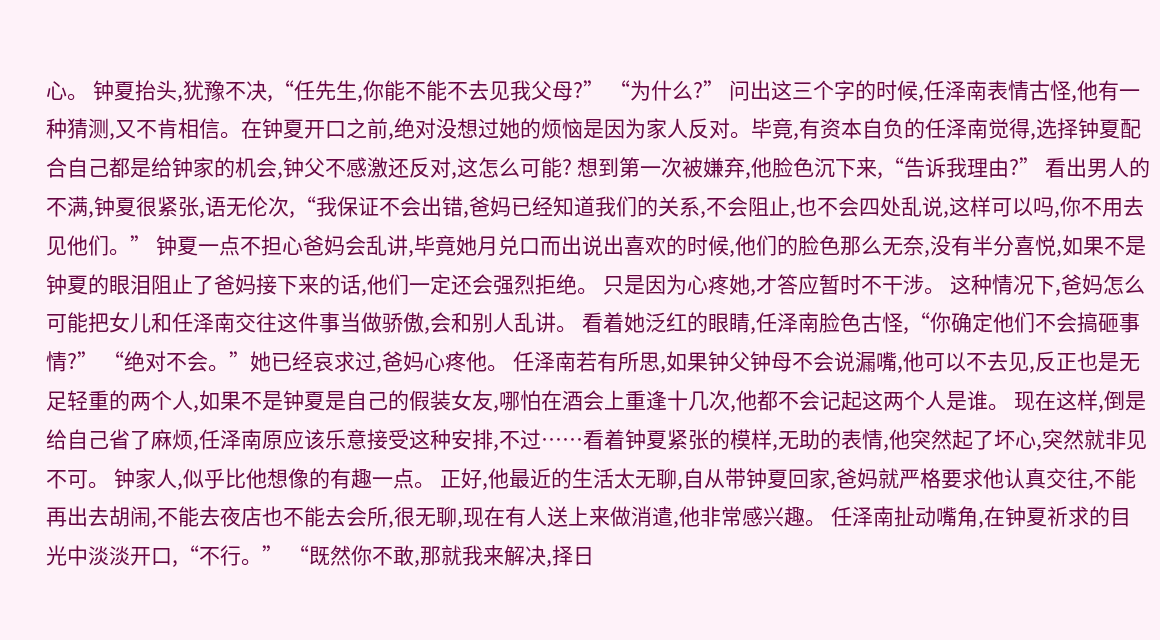心。 钟夏抬头,犹豫不决,“任先生,你能不能不去见我父母?” “为什么?” 问出这三个字的时候,任泽南表情古怪,他有一种猜测,又不肯相信。在钟夏开口之前,绝对没想过她的烦恼是因为家人反对。毕竟,有资本自负的任泽南觉得,选择钟夏配合自己都是给钟家的机会,钟父不感激还反对,这怎么可能? 想到第一次被嫌弃,他脸色沉下来,“告诉我理由?” 看出男人的不满,钟夏很紧张,语无伦次,“我保证不会出错,爸妈已经知道我们的关系,不会阻止,也不会四处乱说,这样可以吗,你不用去见他们。” 钟夏一点不担心爸妈会乱讲,毕竟她月兑口而出说出喜欢的时候,他们的脸色那么无奈,没有半分喜悦,如果不是钟夏的眼泪阻止了爸妈接下来的话,他们一定还会强烈拒绝。 只是因为心疼她,才答应暂时不干涉。 这种情况下,爸妈怎么可能把女儿和任泽南交往这件事当做骄傲,会和别人乱讲。 看着她泛红的眼睛,任泽南脸色古怪,“你确定他们不会搞砸事情?” “绝对不会。”她已经哀求过,爸妈心疼他。 任泽南若有所思,如果钟父钟母不会说漏嘴,他可以不去见,反正也是无足轻重的两个人,如果不是钟夏是自己的假装女友,哪怕在酒会上重逢十几次,他都不会记起这两个人是谁。 现在这样,倒是给自己省了麻烦,任泽南原应该乐意接受这种安排,不过……看着钟夏紧张的模样,无助的表情,他突然起了坏心,突然就非见不可。 钟家人,似乎比他想像的有趣一点。 正好,他最近的生活太无聊,自从带钟夏回家,爸妈就严格要求他认真交往,不能再出去胡闹,不能去夜店也不能去会所,很无聊,现在有人送上来做消遣,他非常感兴趣。 任泽南扯动嘴角,在钟夏祈求的目光中淡淡开口,“不行。” “既然你不敢,那就我来解决,择日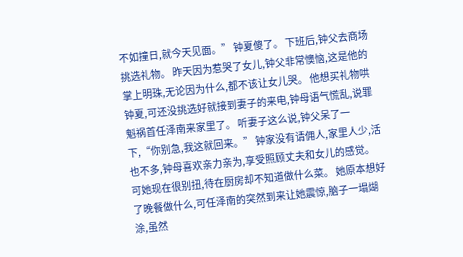不如撞日,就今天见面。” 钟夏傻了。 下班后,钟父去商场挑选礼物。 昨天因为惹哭了女儿,钟父非常懊恼,这是他的掌上明珠,无论因为什么,都不该让女儿哭。 他想买礼物哄钟夏,可还没挑选好就接到妻子的来电,钟母语气慌乱,说罪魁祸首任泽南来家里了。 听妻子这么说,钟父呆了一下,“你别急,我这就回来。” 钟家没有请佣人,家里人少,活也不多,钟母喜欢亲力亲为,享受照顾丈夫和女儿的感觉。 可她现在很别扭,待在厨房却不知道做什么菜。 她原本想好了晚餐做什么,可任泽南的突然到来让她震惊,脑子一塌煳涂,虽然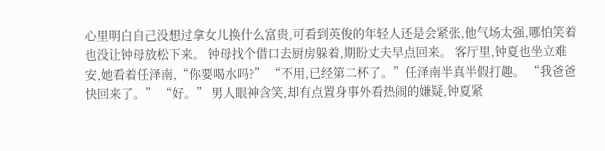心里明白自己没想过拿女儿换什么富贵,可看到英俊的年轻人还是会紧张,他气场太强,哪怕笑着也没让钟母放松下来。 钟母找个借口去厨房躲着,期盼丈夫早点回来。 客厅里,钟夏也坐立难安,她看着任泽南,“你要喝水吗?” “不用,已经第二杯了。”任泽南半真半假打趣。 “我爸爸快回来了。” “好。” 男人眼神含笑,却有点置身事外看热闹的嫌疑,钟夏紧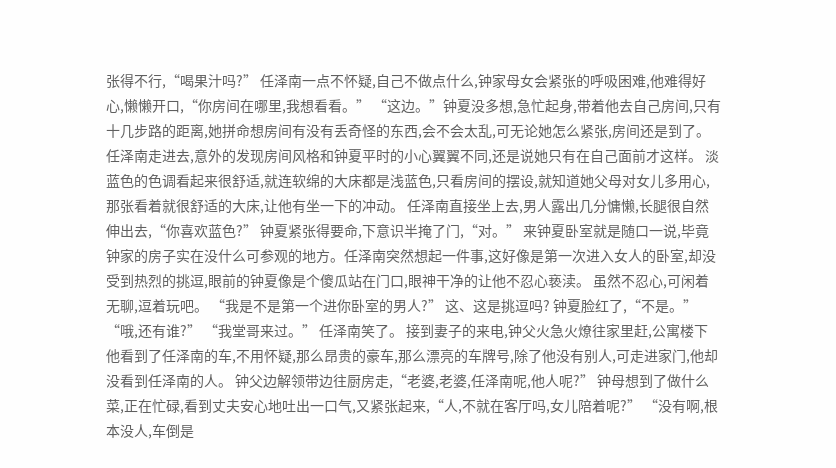张得不行,“喝果汁吗?” 任泽南一点不怀疑,自己不做点什么,钟家母女会紧张的呼吸困难,他难得好心,懒懒开口,“你房间在哪里,我想看看。” “这边。”钟夏没多想,急忙起身,带着他去自己房间,只有十几步路的距离,她拼命想房间有没有丢奇怪的东西,会不会太乱,可无论她怎么紧张,房间还是到了。 任泽南走进去,意外的发现房间风格和钟夏平时的小心翼翼不同,还是说她只有在自己面前才这样。 淡蓝色的色调看起来很舒适,就连软绵的大床都是浅蓝色,只看房间的摆设,就知道她父母对女儿多用心,那张看着就很舒适的大床,让他有坐一下的冲动。 任泽南直接坐上去,男人露出几分慵懒,长腿很自然伸出去,“你喜欢蓝色?” 钟夏紧张得要命,下意识半掩了门,“对。” 来钟夏卧室就是随口一说,毕竟钟家的房子实在没什么可参观的地方。任泽南突然想起一件事,这好像是第一次进入女人的卧室,却没受到热烈的挑逗,眼前的钟夏像是个傻瓜站在门口,眼神干净的让他不忍心亵渎。 虽然不忍心,可闲着无聊,逗着玩吧。 “我是不是第一个进你卧室的男人?” 这、这是挑逗吗? 钟夏脸红了,“不是。” “哦,还有谁?” “我堂哥来过。” 任泽南笑了。 接到妻子的来电,钟父火急火燎往家里赶,公寓楼下他看到了任泽南的车,不用怀疑,那么昂贵的豪车,那么漂亮的车牌号,除了他没有别人,可走进家门,他却没看到任泽南的人。 钟父边解领带边往厨房走,“老婆,老婆,任泽南呢,他人呢?” 钟母想到了做什么菜,正在忙碌,看到丈夫安心地吐出一口气,又紧张起来,“人,不就在客厅吗,女儿陪着呢?” “没有啊,根本没人,车倒是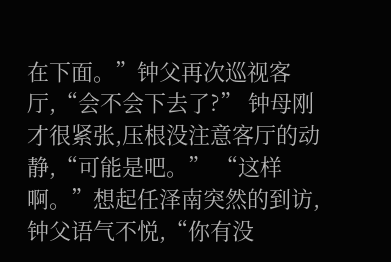在下面。”钟父再次巡视客厅,“会不会下去了?” 钟母刚才很紧张,压根没注意客厅的动静,“可能是吧。” “这样啊。”想起任泽南突然的到访,钟父语气不悦,“你有没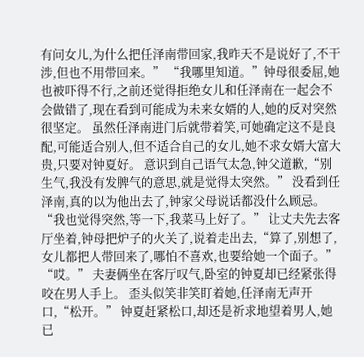有问女儿,为什么把任泽南带回家,我昨天不是说好了,不干涉,但也不用带回来。” “我哪里知道。”钟母很委屈,她也被吓得不行,之前还觉得拒绝女儿和任泽南在一起会不会做错了,现在看到可能成为未来女婿的人,她的反对突然很坚定。 虽然任泽南进门后就带着笑,可她确定这不是良配,可能适合别人,但不适合自己的女儿,她不求女婿大富大贵,只要对钟夏好。 意识到自己语气太急,钟父道歉,“别生气,我没有发脾气的意思,就是觉得太突然。” 没看到任泽南,真的以为他出去了,钟家父母说话都没什么顾忌。 “我也觉得突然,等一下,我菜马上好了。” 让丈夫先去客厅坐着,钟母把炉子的火关了,说着走出去,“算了,别想了,女儿都把人带回来了,哪怕不喜欢,也要给她一个面子。” “哎。” 夫妻俩坐在客厅叹气,卧室的钟夏却已经紧张得咬在男人手上。 歪头似笑非笑盯着她,任泽南无声开口,“松开。” 钟夏赶紧松口,却还是祈求地望着男人,她已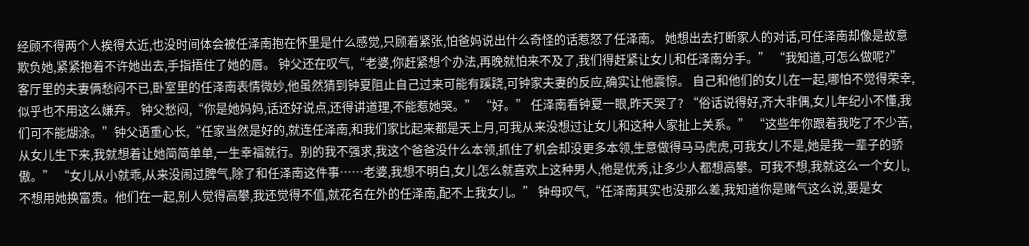经顾不得两个人挨得太近,也没时间体会被任泽南抱在怀里是什么感觉,只顾着紧张,怕爸妈说出什么奇怪的话惹怒了任泽南。 她想出去打断家人的对话,可任泽南却像是故意欺负她,紧紧抱着不许她出去,手指捂住了她的唇。 钟父还在叹气,“老婆,你赶紧想个办法,再晚就怕来不及了,我们得赶紧让女儿和任泽南分手。” “我知道,可怎么做呢?” 客厅里的夫妻俩愁闷不已,卧室里的任泽南表情微妙,他虽然猜到钟夏阻止自己过来可能有蹊跷,可钟家夫妻的反应,确实让他震惊。 自己和他们的女儿在一起,哪怕不觉得荣幸,似乎也不用这么嫌弃。 钟父愁闷,“你是她妈妈,话还好说点,还得讲道理,不能惹她哭。” “好。” 任泽南看钟夏一眼,昨天哭了? “俗话说得好,齐大非偶,女儿年纪小不懂,我们可不能煳涂。”钟父语重心长,“任家当然是好的,就连任泽南,和我们家比起来都是天上月,可我从来没想过让女儿和这种人家扯上关系。” “这些年你跟着我吃了不少苦,从女儿生下来,我就想着让她简简单单,一生幸福就行。别的我不强求,我这个爸爸没什么本领,抓住了机会却没更多本领,生意做得马马虎虎,可我女儿不是,她是我一辈子的骄傲。” “女儿从小就乖,从来没闹过脾气,除了和任泽南这件事……老婆,我想不明白,女儿怎么就喜欢上这种男人,他是优秀,让多少人都想高攀。可我不想,我就这么一个女儿,不想用她换富贵。他们在一起,别人觉得高攀,我还觉得不值,就花名在外的任泽南,配不上我女儿。” 钟母叹气,“任泽南其实也没那么差,我知道你是赌气这么说,要是女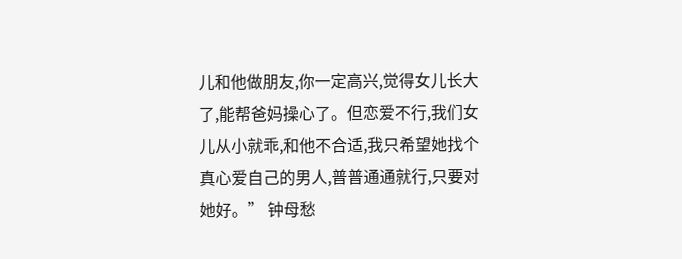儿和他做朋友,你一定高兴,觉得女儿长大了,能帮爸妈操心了。但恋爱不行,我们女儿从小就乖,和他不合适,我只希望她找个真心爱自己的男人,普普通通就行,只要对她好。” 钟母愁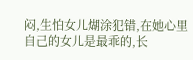闷,生怕女儿煳涂犯错,在她心里自己的女儿是最乖的,长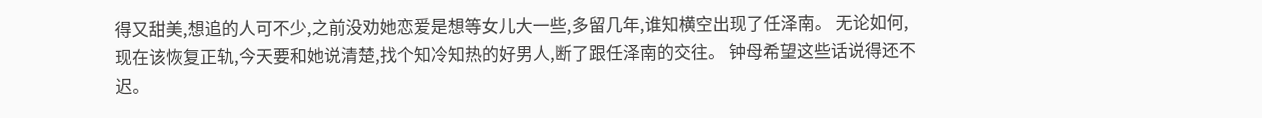得又甜美,想追的人可不少,之前没劝她恋爱是想等女儿大一些,多留几年,谁知横空出现了任泽南。 无论如何,现在该恢复正轨,今天要和她说清楚,找个知冷知热的好男人,断了跟任泽南的交往。 钟母希望这些话说得还不迟。